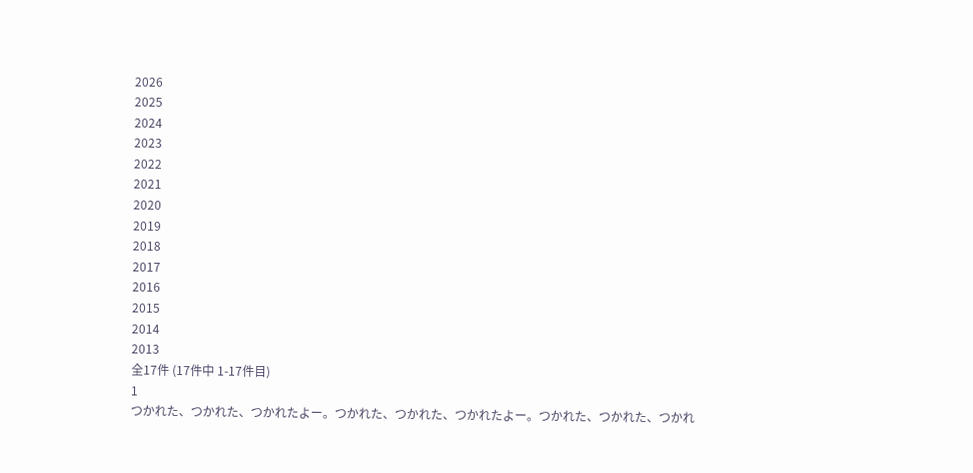2026
2025
2024
2023
2022
2021
2020
2019
2018
2017
2016
2015
2014
2013
全17件 (17件中 1-17件目)
1
つかれた、つかれた、つかれたよー。つかれた、つかれた、つかれたよー。つかれた、つかれた、つかれ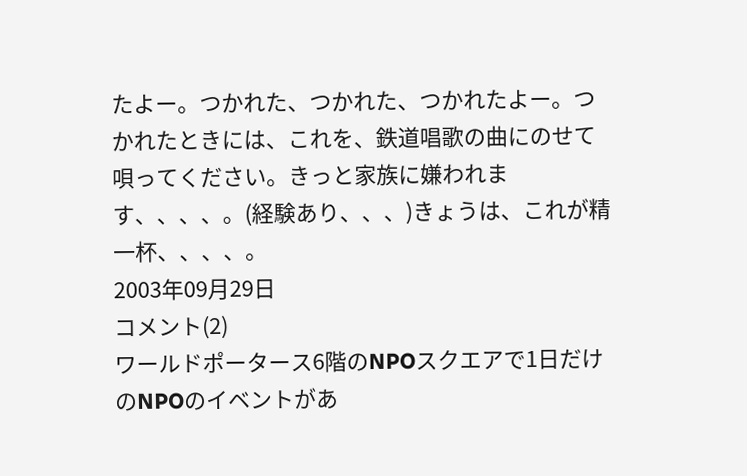たよー。つかれた、つかれた、つかれたよー。つかれたときには、これを、鉄道唱歌の曲にのせて唄ってください。きっと家族に嫌われます、、、、。(経験あり、、、)きょうは、これが精一杯、、、、。
2003年09月29日
コメント(2)
ワールドポータース6階のNPOスクエアで1日だけのNPOのイベントがあ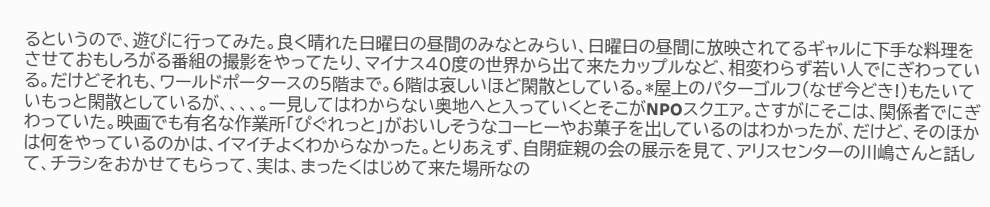るというので、遊びに行ってみた。良く晴れた日曜日の昼間のみなとみらい、日曜日の昼間に放映されてるギャルに下手な料理をさせておもしろがる番組の撮影をやってたり、マイナス40度の世界から出て来たカップルなど、相変わらず若い人でにぎわっている。だけどそれも、ワールドポータースの5階まで。6階は哀しいほど閑散としている。*屋上のパターゴルフ(なぜ今どき!)もたいていもっと閑散としているが、、、、。一見してはわからない奥地へと入っていくとそこがNPOスクエア。さすがにそこは、関係者でにぎわっていた。映画でも有名な作業所「ぴぐれっと」がおいしそうなコーヒーやお菓子を出しているのはわかったが、だけど、そのほかは何をやっているのかは、イマイチよくわからなかった。とりあえず、自閉症親の会の展示を見て、アリスセンターの川嶋さんと話して、チラシをおかせてもらって、実は、まったくはじめて来た場所なの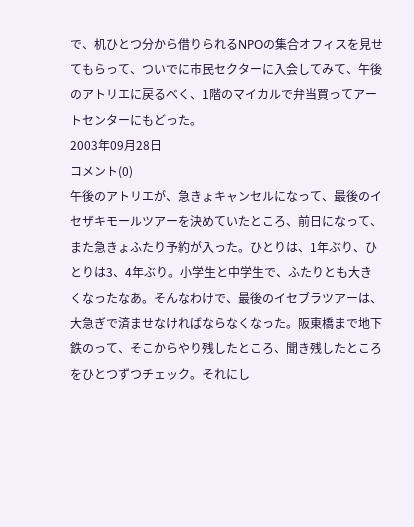で、机ひとつ分から借りられるNPOの集合オフィスを見せてもらって、ついでに市民セクターに入会してみて、午後のアトリエに戻るべく、1階のマイカルで弁当買ってアートセンターにもどった。
2003年09月28日
コメント(0)
午後のアトリエが、急きょキャンセルになって、最後のイセザキモールツアーを決めていたところ、前日になって、また急きょふたり予約が入った。ひとりは、1年ぶり、ひとりは3、4年ぶり。小学生と中学生で、ふたりとも大きくなったなあ。そんなわけで、最後のイセブラツアーは、大急ぎで済ませなければならなくなった。阪東橋まで地下鉄のって、そこからやり残したところ、聞き残したところをひとつずつチェック。それにし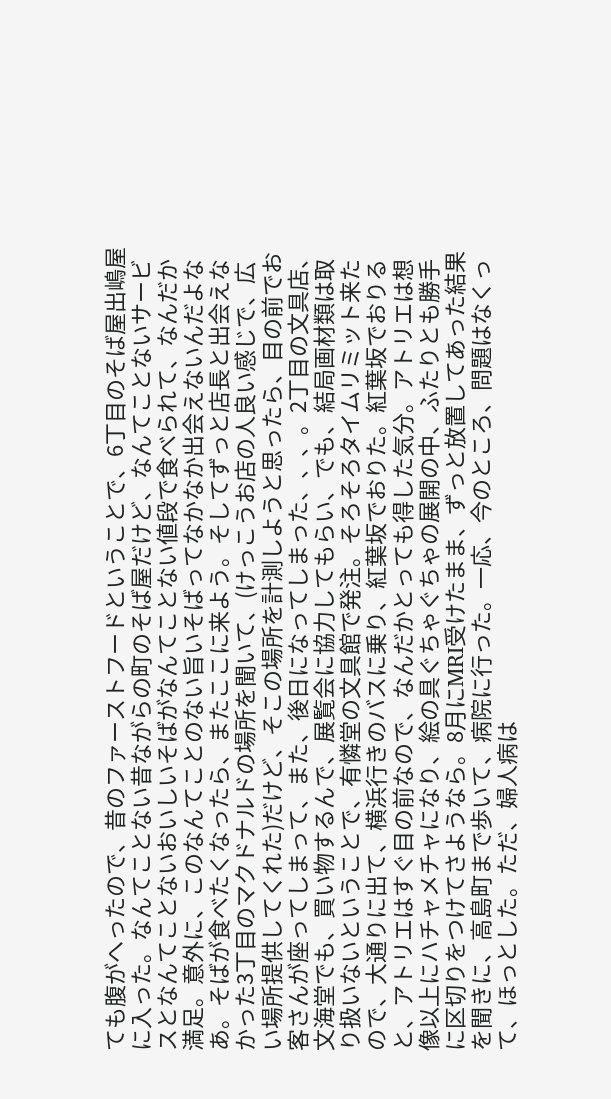ても腹がへったので、昔のファーストフードということで、6丁目のそば屋出嶋屋に入った。なんてことない昔ながらの町のそば屋だけど、なんてことないサービスとなんてことないおいしいそばがなんてことない値段で食べられて、なんだか満足。意外に、このなんてことのない旨いそばってなかなか出会えないんだよなあ。そばが食べたくなったら、またここに来よう。そしてずっと店長と出会えなかった3丁目のマクドナルドの場所を聞いて、(けっこうお店の人良い感じで、広い場所提供してくれた)だけど、そこの場所を計測しようと思ったら、目の前でお客さんが座ってしまって、また、後日になってしまった、、、。2丁目の文具店、文海堂でも、買い物するんで、展覧会に協力してもらい、でも、結局画材類は取り扱いないということで、有憐堂の文具館で発注。そろそろタイムリミット来たので、大通りに出て、横浜行きのバスに乗り、紅葉坂でおりた。紅葉坂でおりると、アトリエはすぐ目の前なので、なんだかとっても得した気分。アトリエは想像以上にハチャメチャになり、絵の具ぐちゃぐちゃの展開の中、ふたりとも勝手に区切りをつけてさようなら。8月にMRI受けたまま、ずっと放置してあった結果を聞きに、高島町まで歩いて、病院に行った。一応、今のところ、問題はなくって、ほっとした。ただ、婦人病は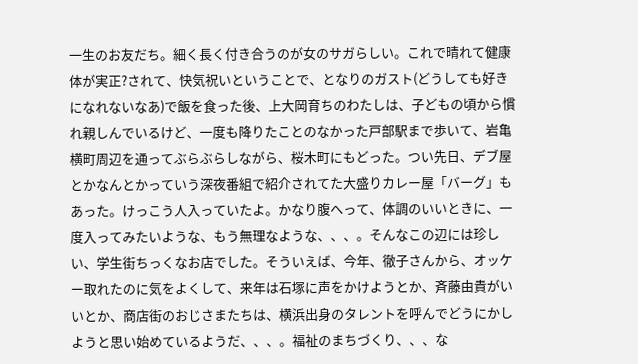一生のお友だち。細く長く付き合うのが女のサガらしい。これで晴れて健康体が実正?されて、快気祝いということで、となりのガスト(どうしても好きになれないなあ)で飯を食った後、上大岡育ちのわたしは、子どもの頃から慣れ親しんでいるけど、一度も降りたことのなかった戸部駅まで歩いて、岩亀横町周辺を通ってぶらぶらしながら、桜木町にもどった。つい先日、デブ屋とかなんとかっていう深夜番組で紹介されてた大盛りカレー屋「バーグ」もあった。けっこう人入っていたよ。かなり腹へって、体調のいいときに、一度入ってみたいような、もう無理なような、、、。そんなこの辺には珍しい、学生街ちっくなお店でした。そういえば、今年、徹子さんから、オッケー取れたのに気をよくして、来年は石塚に声をかけようとか、斉藤由貴がいいとか、商店街のおじさまたちは、横浜出身のタレントを呼んでどうにかしようと思い始めているようだ、、、。福祉のまちづくり、、、な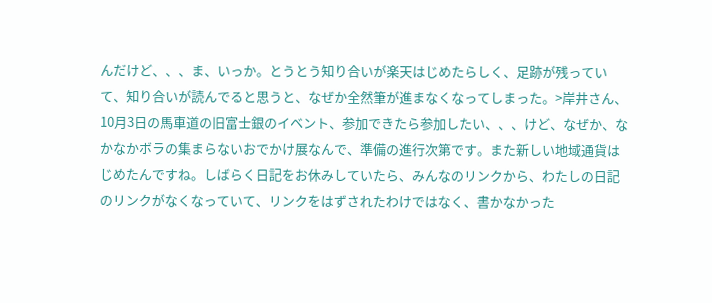んだけど、、、ま、いっか。とうとう知り合いが楽天はじめたらしく、足跡が残っていて、知り合いが読んでると思うと、なぜか全然筆が進まなくなってしまった。>岸井さん、10月3日の馬車道の旧富士銀のイベント、参加できたら参加したい、、、けど、なぜか、なかなかボラの集まらないおでかけ展なんで、準備の進行次第です。また新しい地域通貨はじめたんですね。しばらく日記をお休みしていたら、みんなのリンクから、わたしの日記のリンクがなくなっていて、リンクをはずされたわけではなく、書かなかった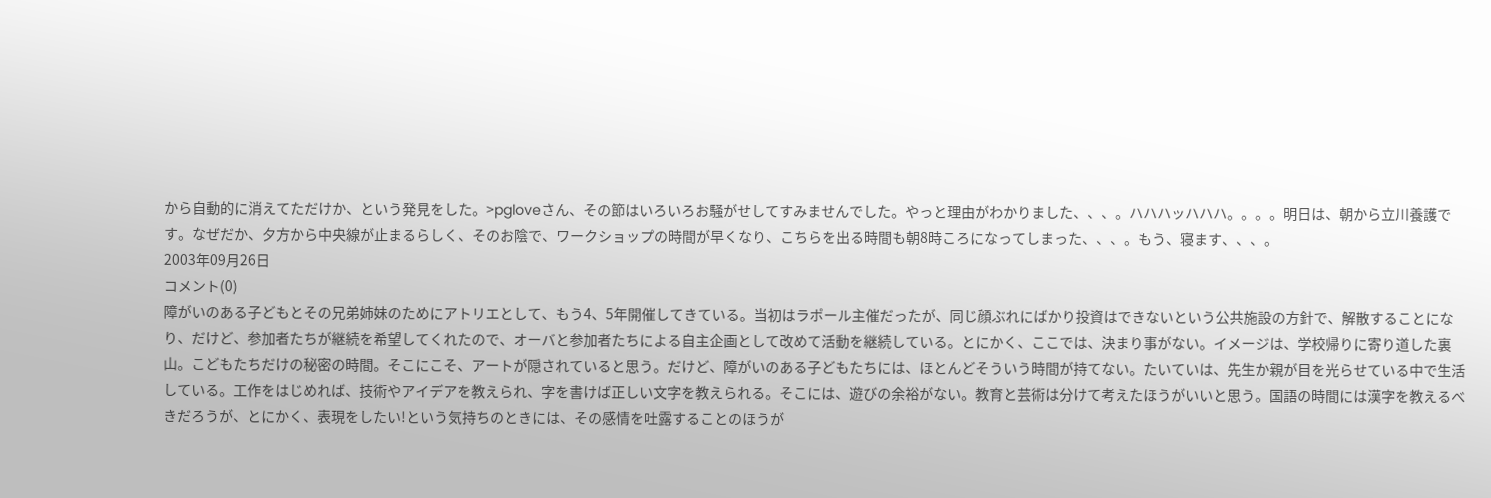から自動的に消えてただけか、という発見をした。>pgloveさん、その節はいろいろお騒がせしてすみませんでした。やっと理由がわかりました、、、。ハハハッハハハ。。。。明日は、朝から立川養護です。なぜだか、夕方から中央線が止まるらしく、そのお陰で、ワークショップの時間が早くなり、こちらを出る時間も朝8時ころになってしまった、、、。もう、寝ます、、、。
2003年09月26日
コメント(0)
障がいのある子どもとその兄弟姉妹のためにアトリエとして、もう4、5年開催してきている。当初はラポール主催だったが、同じ顔ぶれにばかり投資はできないという公共施設の方針で、解散することになり、だけど、参加者たちが継続を希望してくれたので、オーバと参加者たちによる自主企画として改めて活動を継続している。とにかく、ここでは、決まり事がない。イメージは、学校帰りに寄り道した裏山。こどもたちだけの秘密の時間。そこにこそ、アートが隠されていると思う。だけど、障がいのある子どもたちには、ほとんどそういう時間が持てない。たいていは、先生か親が目を光らせている中で生活している。工作をはじめれば、技術やアイデアを教えられ、字を書けば正しい文字を教えられる。そこには、遊びの余裕がない。教育と芸術は分けて考えたほうがいいと思う。国語の時間には漢字を教えるべきだろうが、とにかく、表現をしたい!という気持ちのときには、その感情を吐露することのほうが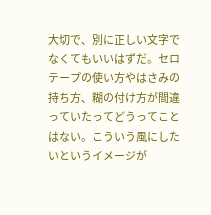大切で、別に正しい文字でなくてもいいはずだ。セロテープの使い方やはさみの持ち方、糊の付け方が間違っていたってどうってことはない。こういう風にしたいというイメージが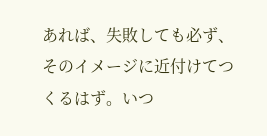あれば、失敗しても必ず、そのイメージに近付けてつくるはず。いつ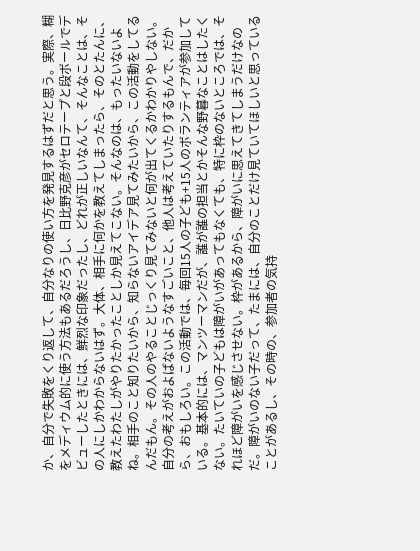か、自分で失敗をくり返して、自分なりの使い方を発見するはずだと思う。実際、糊をメディウム的に使う方法もあるだろうし、日比野克彦がセロテープと段ボールでデビューしたときには、鮮烈な印象だったし、どれが正しいなんて、そんなことは、その人にしかわからないはず。大体、相手に何かを教えてしまったら、そのとたんに、教えたわたしがやりたかったことしか見えてこない。そんなのは、もったいないよね。相手のこと知りたいから、知らないアイデア見てみたいから、この活動をしてるんだもん。その人のやることじっくり見てみないと何が出てくるかわかりやしない。自分の考えがおよばないようなすごいこと、他人は考えていたりするもんで、だから、おもしろい。この活動では、毎回15人の子ども+15人のボランティアが参加している。基本的には、マンツーマンだが、誰が誰の担当とかそんな野暮なことはしたくない。たいていの子どもは障がいがあってもなくても、特に枠のないところでは、それほど障がいを感じさせない。枠があるから、障がいに思えてきてしまうだけなのだ。障がいのない子だって、たまには、自分のことだけ見ていてほしいと思っていることがあるし、その時の、参加者の気持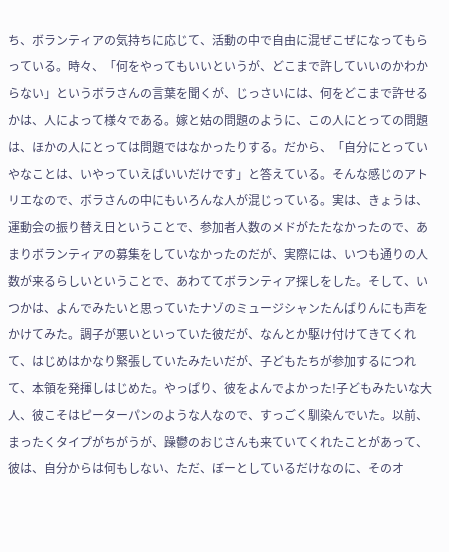ち、ボランティアの気持ちに応じて、活動の中で自由に混ぜこぜになってもらっている。時々、「何をやってもいいというが、どこまで許していいのかわからない」というボラさんの言葉を聞くが、じっさいには、何をどこまで許せるかは、人によって様々である。嫁と姑の問題のように、この人にとっての問題は、ほかの人にとっては問題ではなかったりする。だから、「自分にとっていやなことは、いやっていえばいいだけです」と答えている。そんな感じのアトリエなので、ボラさんの中にもいろんな人が混じっている。実は、きょうは、運動会の振り替え日ということで、参加者人数のメドがたたなかったので、あまりボランティアの募集をしていなかったのだが、実際には、いつも通りの人数が来るらしいということで、あわててボランティア探しをした。そして、いつかは、よんでみたいと思っていたナゾのミュージシャンたんばりんにも声をかけてみた。調子が悪いといっていた彼だが、なんとか駆け付けてきてくれて、はじめはかなり緊張していたみたいだが、子どもたちが参加するにつれて、本領を発揮しはじめた。やっぱり、彼をよんでよかった!子どもみたいな大人、彼こそはピーターパンのような人なので、すっごく馴染んでいた。以前、まったくタイプがちがうが、躁鬱のおじさんも来ていてくれたことがあって、彼は、自分からは何もしない、ただ、ぼーとしているだけなのに、そのオ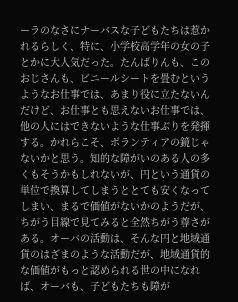ーラのなさにナーバスな子どもたちは惹かれるらしく、特に、小学校高学年の女の子とかに大人気だった。たんばりんも、このおじさんも、ビニールシートを畳むというようなお仕事では、あまり役に立たないんだけど、お仕事とも思えないお仕事では、他の人にはできないような仕事ぶりを発揮する。かれらこそ、ボランティアの鏡じゃないかと思う。知的な障がいのある人の多くもそうかもしれないが、円という通貨の単位で換算してしまうととても安くなってしまい、まるで価値がないかのようだが、ちがう目線で見てみると全然ちがう尊さがある。オーバの活動は、そんな円と地域通貨のはざまのような活動だが、地域通貨的な価値がもっと認められる世の中になれば、オーバも、子どもたちも障が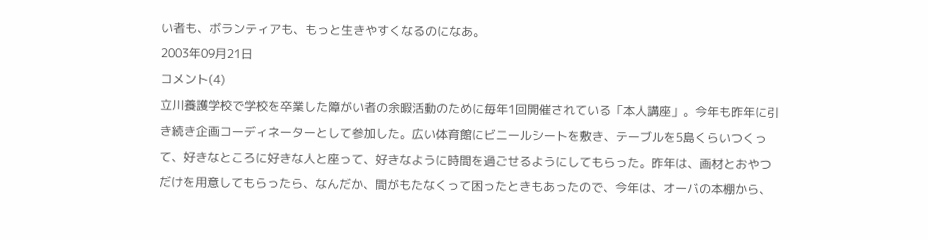い者も、ボランティアも、もっと生きやすくなるのになあ。
2003年09月21日
コメント(4)
立川養護学校で学校を卒業した障がい者の余暇活動のために毎年1回開催されている「本人講座」。今年も昨年に引き続き企画コーディネーターとして参加した。広い体育館にビニールシートを敷き、テーブルを5島くらいつくって、好きなところに好きな人と座って、好きなように時間を過ごせるようにしてもらった。昨年は、画材とおやつだけを用意してもらったら、なんだか、間がもたなくって困ったときもあったので、今年は、オーバの本棚から、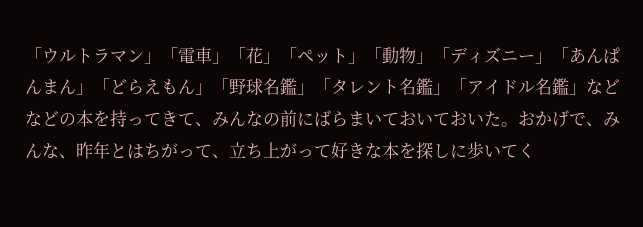「ウルトラマン」「電車」「花」「ペット」「動物」「ディズニー」「あんぱんまん」「どらえもん」「野球名鑑」「タレント名鑑」「アイドル名鑑」などなどの本を持ってきて、みんなの前にばらまいておいておいた。おかげで、みんな、昨年とはちがって、立ち上がって好きな本を探しに歩いてく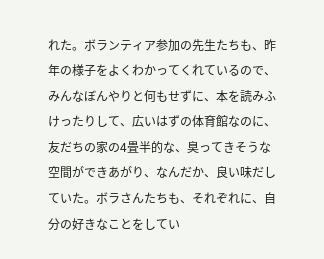れた。ボランティア参加の先生たちも、昨年の様子をよくわかってくれているので、みんなぼんやりと何もせずに、本を読みふけったりして、広いはずの体育館なのに、友だちの家の4畳半的な、臭ってきそうな空間ができあがり、なんだか、良い味だしていた。ボラさんたちも、それぞれに、自分の好きなことをしてい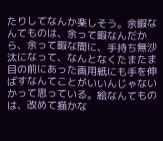たりしてなんか楽しそう。余暇なんてものは、余って暇なんだから、余って暇な間に、手持ち無沙汰になって、なんとなくたまたま目の前にあった画用紙にも手を伸ばすなんてことがいいんじゃないかって思っている。絵なんてものは、改めて描かな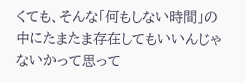くても、そんな「何もしない時間」の中にたまたま存在してもいいんじゃないかって思って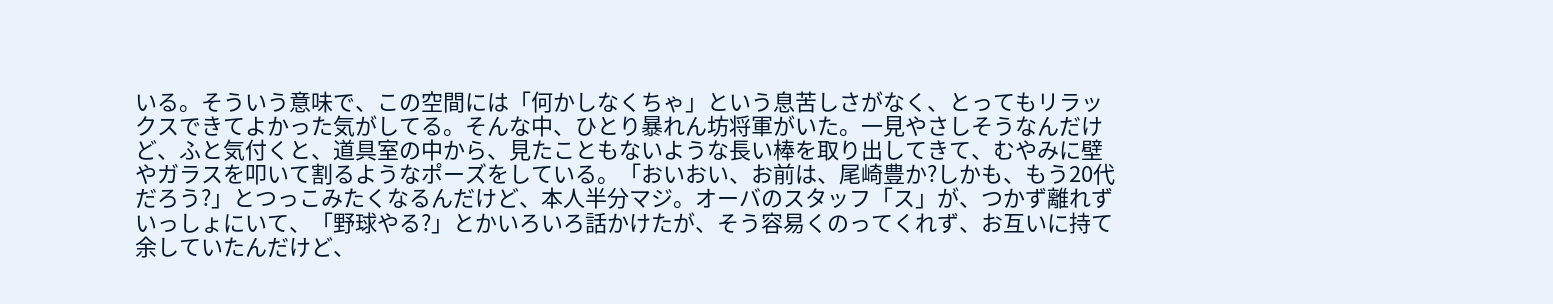いる。そういう意味で、この空間には「何かしなくちゃ」という息苦しさがなく、とってもリラックスできてよかった気がしてる。そんな中、ひとり暴れん坊将軍がいた。一見やさしそうなんだけど、ふと気付くと、道具室の中から、見たこともないような長い棒を取り出してきて、むやみに壁やガラスを叩いて割るようなポーズをしている。「おいおい、お前は、尾崎豊か?しかも、もう20代だろう?」とつっこみたくなるんだけど、本人半分マジ。オーバのスタッフ「ス」が、つかず離れずいっしょにいて、「野球やる?」とかいろいろ話かけたが、そう容易くのってくれず、お互いに持て余していたんだけど、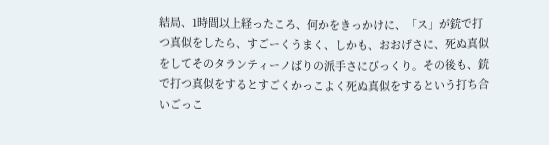結局、1時間以上経ったころ、何かをきっかけに、「ス」が銃で打つ真似をしたら、すごーくうまく、しかも、おおげさに、死ぬ真似をしてそのタランティーノばりの派手さにびっくり。その後も、銃で打つ真似をするとすごくかっこよく死ぬ真似をするという打ち合いごっこ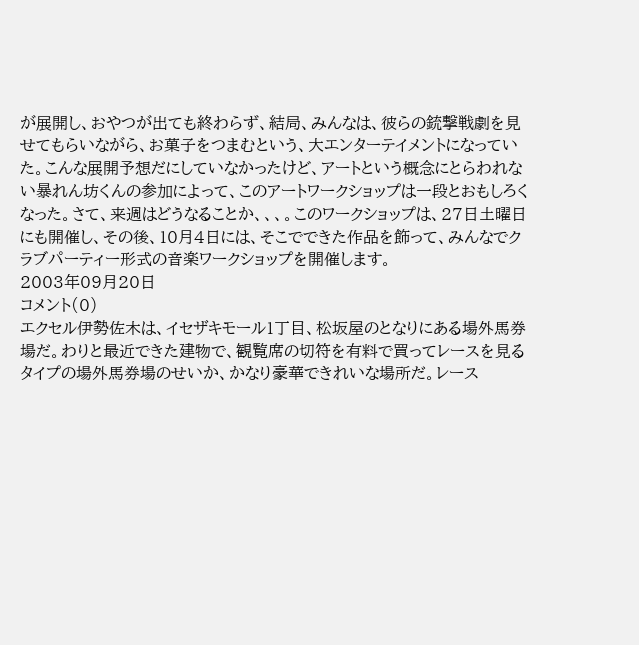が展開し、おやつが出ても終わらず、結局、みんなは、彼らの銃撃戦劇を見せてもらいながら、お菓子をつまむという、大エンターテイメントになっていた。こんな展開予想だにしていなかったけど、アートという概念にとらわれない暴れん坊くんの参加によって、このアートワークショップは一段とおもしろくなった。さて、来週はどうなることか、、、。このワークショップは、27日土曜日にも開催し、その後、10月4日には、そこでできた作品を飾って、みんなでクラブパーティー形式の音楽ワークショップを開催します。
2003年09月20日
コメント(0)
エクセル伊勢佐木は、イセザキモール1丁目、松坂屋のとなりにある場外馬券場だ。わりと最近できた建物で、観覧席の切符を有料で買ってレースを見るタイプの場外馬券場のせいか、かなり豪華できれいな場所だ。レース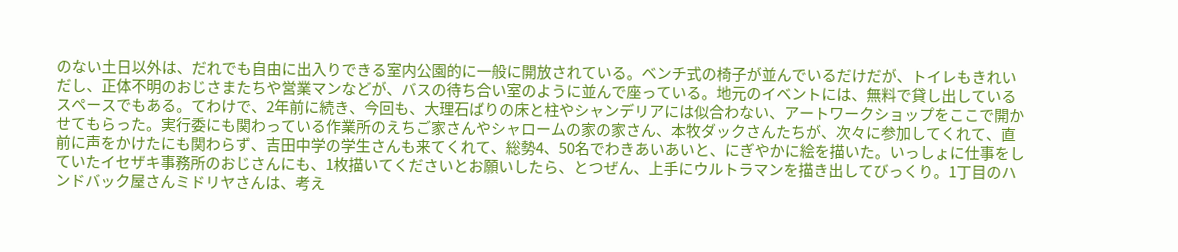のない土日以外は、だれでも自由に出入りできる室内公園的に一般に開放されている。ベンチ式の椅子が並んでいるだけだが、トイレもきれいだし、正体不明のおじさまたちや営業マンなどが、バスの待ち合い室のように並んで座っている。地元のイベントには、無料で貸し出しているスペースでもある。てわけで、2年前に続き、今回も、大理石ばりの床と柱やシャンデリアには似合わない、アートワークショップをここで開かせてもらった。実行委にも関わっている作業所のえちご家さんやシャロームの家の家さん、本牧ダックさんたちが、次々に参加してくれて、直前に声をかけたにも関わらず、吉田中学の学生さんも来てくれて、総勢4、50名でわきあいあいと、にぎやかに絵を描いた。いっしょに仕事をしていたイセザキ事務所のおじさんにも、1枚描いてくださいとお願いしたら、とつぜん、上手にウルトラマンを描き出してびっくり。1丁目のハンドバック屋さんミドリヤさんは、考え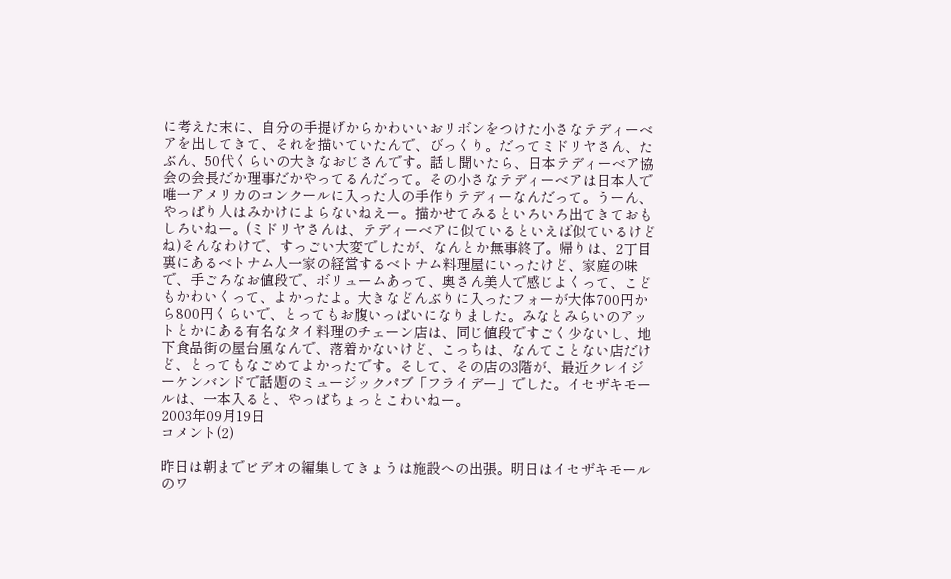に考えた末に、自分の手提げからかわいいおリボンをつけた小さなテディーベアを出してきて、それを描いていたんで、びっくり。だってミドリヤさん、たぶん、50代くらいの大きなおじさんです。話し聞いたら、日本テディーベア協会の会長だか理事だかやってるんだって。その小さなテディーベアは日本人で唯一アメリカのコンクールに入った人の手作りテディーなんだって。うーん、やっぱり人はみかけによらないねえー。描かせてみるといろいろ出てきておもしろいねー。(ミドリヤさんは、テディーベアに似ているといえば似ているけどね)そんなわけで、すっごい大変でしたが、なんとか無事終了。帰りは、2丁目裏にあるベトナム人一家の経営するベトナム料理屋にいったけど、家庭の味で、手ごろなお値段で、ボリュームあって、奥さん美人で感じよくって、こどもかわいくって、よかったよ。大きなどんぶりに入ったフォーが大体700円から800円くらいで、とってもお腹いっぱいになりました。みなとみらいのアットとかにある有名なタイ料理のチェーン店は、同じ値段ですごく少ないし、地下食品街の屋台風なんで、落着かないけど、こっちは、なんてことない店だけど、とってもなごめてよかったです。そして、その店の3階が、最近クレイジーケンバンドで話題のミュージックパブ「フライデー」でした。イセザキモールは、一本入ると、やっぱちょっとこわいねー。
2003年09月19日
コメント(2)

昨日は朝までビデオの編集してきょうは施設への出張。明日はイセザキモールのワ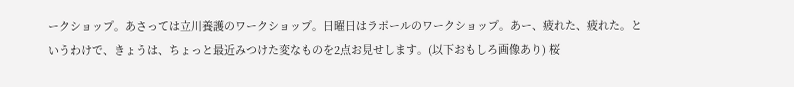ークショップ。あさっては立川養護のワークショップ。日曜日はラポールのワークショップ。あー、疲れた、疲れた。というわけで、きょうは、ちょっと最近みつけた変なものを2点お見せします。(以下おもしろ画像あり) 桜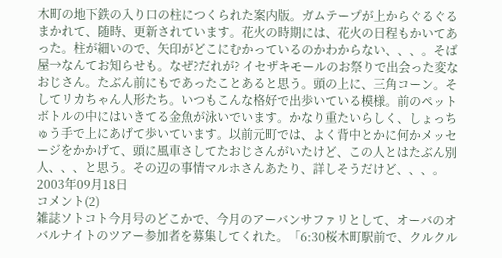木町の地下鉄の入り口の柱につくられた案内版。ガムテープが上からぐるぐるまかれて、随時、更新されています。花火の時期には、花火の日程もかいてあった。柱が細いので、矢印がどこにむかっているのかわからない、、、。そば屋→なんてお知らせも。なぜ?だれが? イセザキモールのお祭りで出会った変なおじさん。たぶん前にもであったことあると思う。頭の上に、三角コーン。そしてリカちゃん人形たち。いつもこんな格好で出歩いている模様。前のペットボトルの中にはいきてる金魚が泳いでいます。かなり重たいらしく、しょっちゅう手で上にあげて歩いています。以前元町では、よく背中とかに何かメッセージをかかげて、頭に風車さしてたおじさんがいたけど、この人とはたぶん別人、、、と思う。その辺の事情マルホさんあたり、詳しそうだけど、、、。
2003年09月18日
コメント(2)
雑誌ソトコト今月号のどこかで、今月のアーバンサファリとして、オーバのオバルナイトのツアー参加者を募集してくれた。「6:30桜木町駅前で、クルクル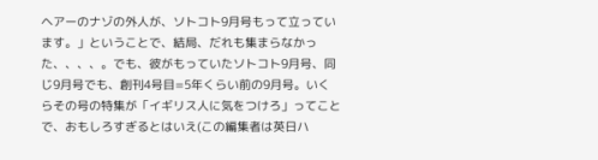ヘアーのナゾの外人が、ソトコト9月号もって立っています。」ということで、結局、だれも集まらなかった、、、、。でも、彼がもっていたソトコト9月号、同じ9月号でも、創刊4号目=5年くらい前の9月号。いくらその号の特集が「イギリス人に気をつけろ」ってことで、おもしろすぎるとはいえ(この編集者は英日ハ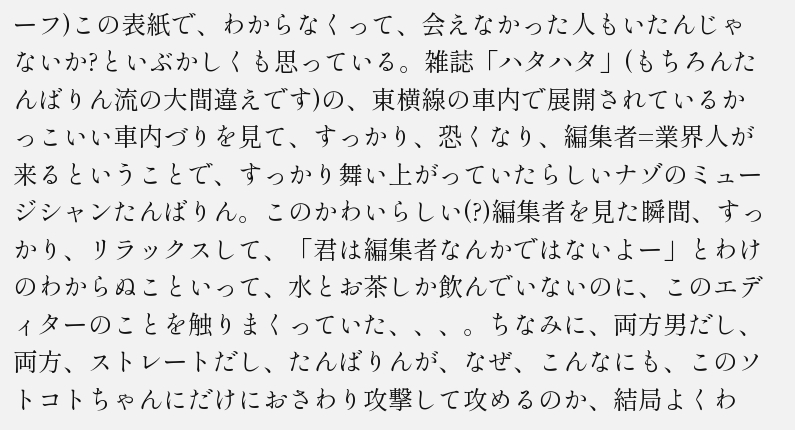ーフ)この表紙で、わからなくって、会えなかった人もいたんじゃないか?といぶかしくも思っている。雑誌「ハタハタ」(もちろんたんばりん流の大間違えです)の、東横線の車内で展開されているかっこいい車内づりを見て、すっかり、恐くなり、編集者=業界人が来るということで、すっかり舞い上がっていたらしいナゾのミュージシャンたんばりん。このかわいらしい(?)編集者を見た瞬間、すっかり、リラックスして、「君は編集者なんかではないよー」とわけのわからぬこといって、水とお茶しか飲んでいないのに、このエディターのことを触りまくっていた、、、。ちなみに、両方男だし、両方、ストレートだし、たんばりんが、なぜ、こんなにも、このソトコトちゃんにだけにおさわり攻撃して攻めるのか、結局よくわ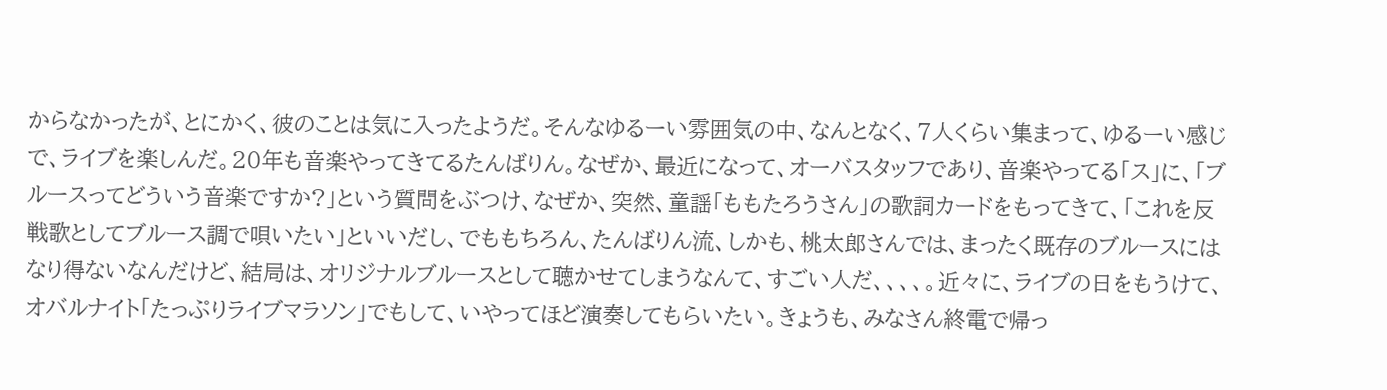からなかったが、とにかく、彼のことは気に入ったようだ。そんなゆるーい雰囲気の中、なんとなく、7人くらい集まって、ゆるーい感じで、ライブを楽しんだ。20年も音楽やってきてるたんばりん。なぜか、最近になって、オーバスタッフであり、音楽やってる「ス」に、「ブルースってどういう音楽ですか?」という質問をぶつけ、なぜか、突然、童謡「ももたろうさん」の歌詞カードをもってきて、「これを反戦歌としてブルース調で唄いたい」といいだし、でももちろん、たんばりん流、しかも、桃太郎さんでは、まったく既存のブルースにはなり得ないなんだけど、結局は、オリジナルブルースとして聴かせてしまうなんて、すごい人だ、、、、。近々に、ライブの日をもうけて、オバルナイト「たっぷりライブマラソン」でもして、いやってほど演奏してもらいたい。きょうも、みなさん終電で帰っ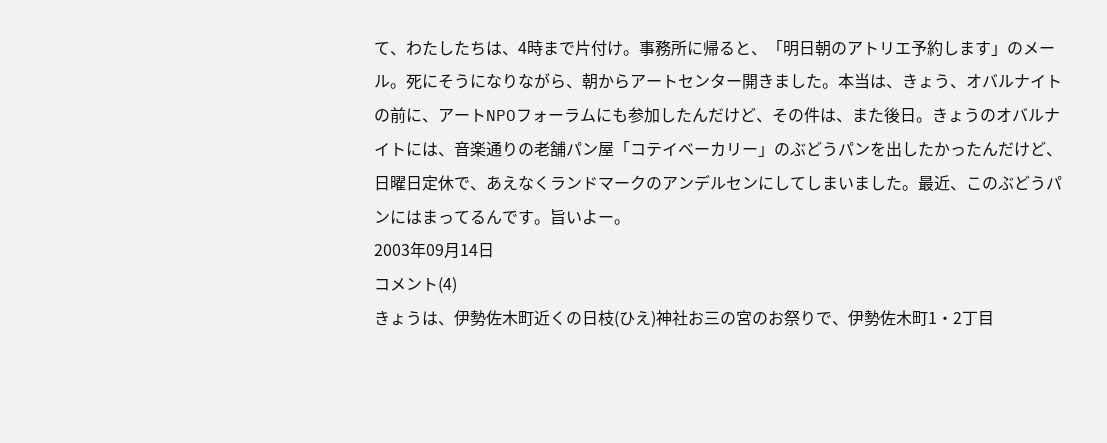て、わたしたちは、4時まで片付け。事務所に帰ると、「明日朝のアトリエ予約します」のメール。死にそうになりながら、朝からアートセンター開きました。本当は、きょう、オバルナイトの前に、アートNPOフォーラムにも参加したんだけど、その件は、また後日。きょうのオバルナイトには、音楽通りの老舗パン屋「コテイベーカリー」のぶどうパンを出したかったんだけど、日曜日定休で、あえなくランドマークのアンデルセンにしてしまいました。最近、このぶどうパンにはまってるんです。旨いよー。
2003年09月14日
コメント(4)
きょうは、伊勢佐木町近くの日枝(ひえ)神社お三の宮のお祭りで、伊勢佐木町1・2丁目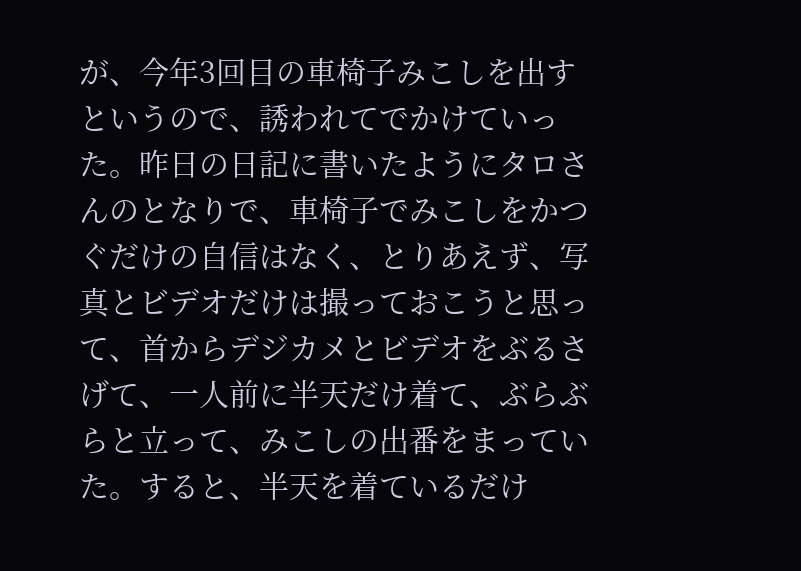が、今年3回目の車椅子みこしを出すというので、誘われてでかけていった。昨日の日記に書いたようにタロさんのとなりで、車椅子でみこしをかつぐだけの自信はなく、とりあえず、写真とビデオだけは撮っておこうと思って、首からデジカメとビデオをぶるさげて、一人前に半天だけ着て、ぶらぶらと立って、みこしの出番をまっていた。すると、半天を着ているだけ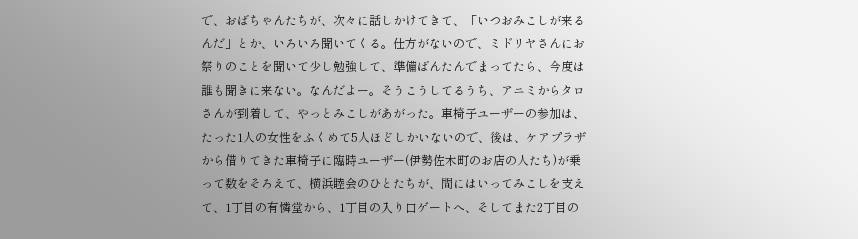で、おばちゃんたちが、次々に話しかけてきて、「いつおみこしが来るんだ」とか、いろいろ聞いてくる。仕方がないので、ミドリヤさんにお祭りのことを聞いて少し勉強して、準備ばんたんでまってたら、今度は誰も聞きに来ない。なんだよー。そうこうしてるうち、アニミからタロさんが到着して、やっとみこしがあがった。車椅子ユーザーの参加は、たった1人の女性をふくめて5人ほどしかいないので、後は、ケアプラザから借りてきた車椅子に臨時ユーザー(伊勢佐木町のお店の人たち)が乗って数をそろえて、横浜睦会のひとたちが、間にはいってみこしを支えて、1丁目の有憐堂から、1丁目の入り口ゲートへ、そしてまた2丁目の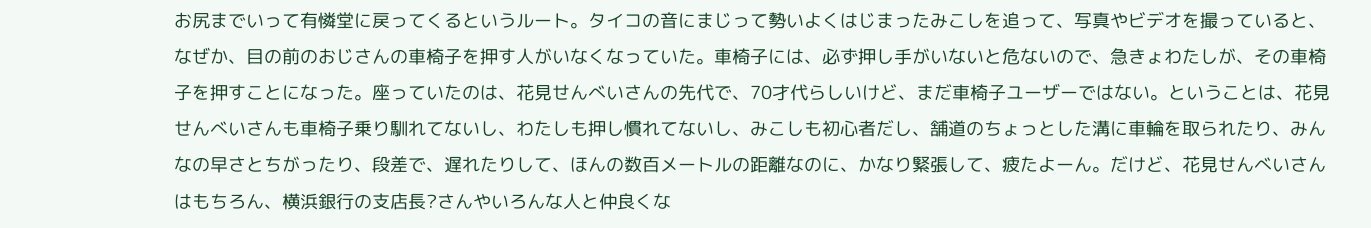お尻までいって有憐堂に戻ってくるというルート。タイコの音にまじって勢いよくはじまったみこしを追って、写真やビデオを撮っていると、なぜか、目の前のおじさんの車椅子を押す人がいなくなっていた。車椅子には、必ず押し手がいないと危ないので、急きょわたしが、その車椅子を押すことになった。座っていたのは、花見せんべいさんの先代で、70才代らしいけど、まだ車椅子ユーザーではない。ということは、花見せんべいさんも車椅子乗り馴れてないし、わたしも押し慣れてないし、みこしも初心者だし、舗道のちょっとした溝に車輪を取られたり、みんなの早さとちがったり、段差で、遅れたりして、ほんの数百メートルの距離なのに、かなり緊張して、疲たよーん。だけど、花見せんべいさんはもちろん、横浜銀行の支店長?さんやいろんな人と仲良くな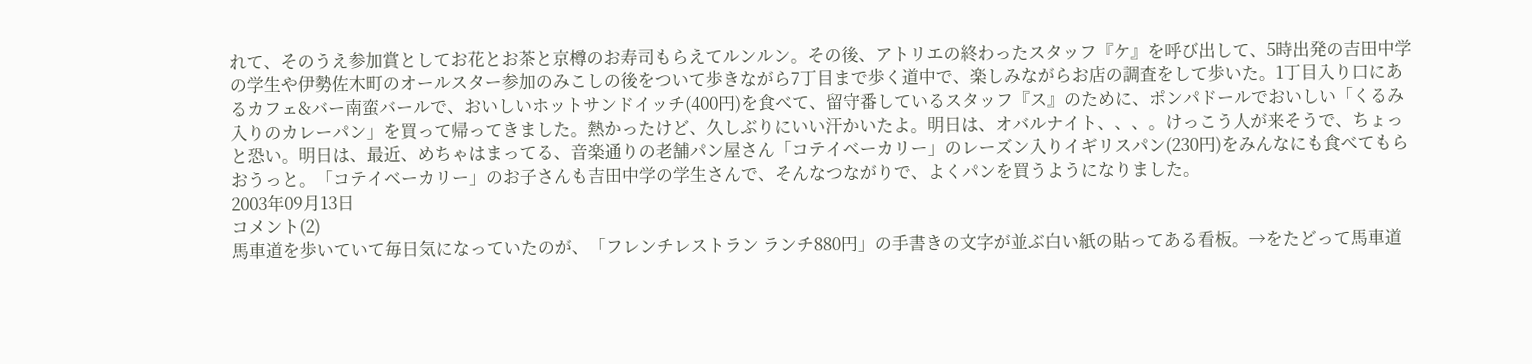れて、そのうえ参加賞としてお花とお茶と京樽のお寿司もらえてルンルン。その後、アトリエの終わったスタッフ『ケ』を呼び出して、5時出発の吉田中学の学生や伊勢佐木町のオールスター参加のみこしの後をついて歩きながら7丁目まで歩く道中で、楽しみながらお店の調査をして歩いた。1丁目入り口にあるカフェ&バー南蛮バールで、おいしいホットサンドイッチ(400円)を食べて、留守番しているスタッフ『ス』のために、ポンパドールでおいしい「くるみ入りのカレーパン」を買って帰ってきました。熱かったけど、久しぶりにいい汗かいたよ。明日は、オバルナイト、、、。けっこう人が来そうで、ちょっと恐い。明日は、最近、めちゃはまってる、音楽通りの老舗パン屋さん「コテイベーカリー」のレーズン入りイギリスパン(230円)をみんなにも食べてもらおうっと。「コテイベーカリー」のお子さんも吉田中学の学生さんで、そんなつながりで、よくパンを買うようになりました。
2003年09月13日
コメント(2)
馬車道を歩いていて毎日気になっていたのが、「フレンチレストラン ランチ880円」の手書きの文字が並ぶ白い紙の貼ってある看板。→をたどって馬車道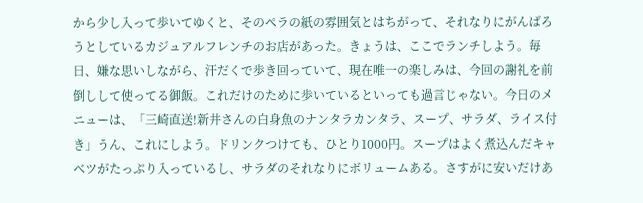から少し入って歩いてゆくと、そのペラの紙の雰囲気とはちがって、それなりにがんばろうとしているカジュアルフレンチのお店があった。きょうは、ここでランチしよう。毎日、嫌な思いしながら、汗だくで歩き回っていて、現在唯一の楽しみは、今回の謝礼を前倒しして使ってる御飯。これだけのために歩いているといっても過言じゃない。今日のメニューは、「三崎直送!新井さんの白身魚のナンタラカンタラ、スープ、サラダ、ライス付き」うん、これにしよう。ドリンクつけても、ひとり1000円。スープはよく煮込んだキャベツがたっぷり入っているし、サラダのそれなりにボリュームある。さすがに安いだけあ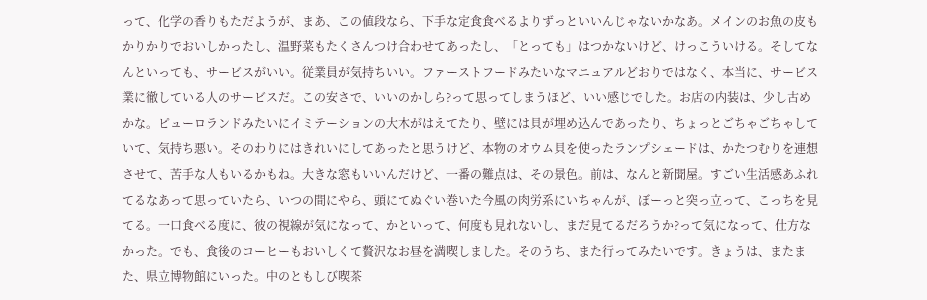って、化学の香りもただようが、まあ、この値段なら、下手な定食食べるよりずっといいんじゃないかなあ。メインのお魚の皮もかりかりでおいしかったし、温野菜もたくさんつけ合わせてあったし、「とっても」はつかないけど、けっこういける。そしてなんといっても、サービスがいい。従業員が気持ちいい。ファーストフードみたいなマニュアルどおりではなく、本当に、サービス業に徹している人のサービスだ。この安さで、いいのかしら?って思ってしまうほど、いい感じでした。お店の内装は、少し古めかな。ピューロランドみたいにイミテーションの大木がはえてたり、壁には貝が埋め込んであったり、ちょっとごちゃごちゃしていて、気持ち悪い。そのわりにはきれいにしてあったと思うけど、本物のオウム貝を使ったランプシェードは、かたつむりを連想させて、苦手な人もいるかもね。大きな窓もいいんだけど、一番の難点は、その景色。前は、なんと新聞屋。すごい生活感あふれてるなあって思っていたら、いつの間にやら、頭にてぬぐい巻いた今風の肉労系にいちゃんが、ぼーっと突っ立って、こっちを見てる。一口食べる度に、彼の視線が気になって、かといって、何度も見れないし、まだ見てるだろうか?って気になって、仕方なかった。でも、食後のコーヒーもおいしくて贅沢なお昼を満喫しました。そのうち、また行ってみたいです。きょうは、またまた、県立博物館にいった。中のともしび喫茶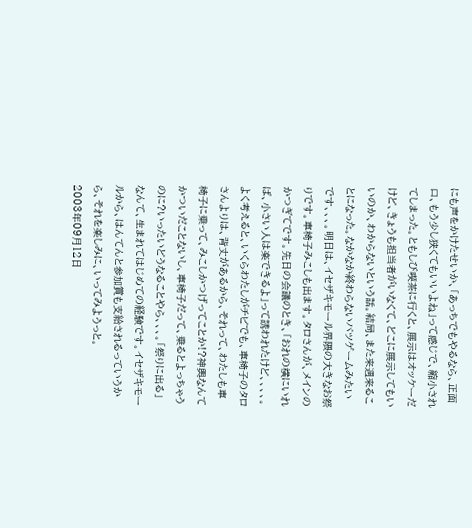にも声をかけたせいか、「あっちでもやるなら、正面口、もう少し狭くてもいいよね」って感じで、縮小されてしまった。ともしび喫茶に行くと、展示はオッケーだけど、きょうも担当者がいなくて、どこに展示してもいいのか、わからないという話。結局、また来週来ることになった。なかなか終わらないバツゲームみたいです、、、。明日は、イセザキモール界隈の大きなお祭りです。車椅子みこしも出ます。タロさんが、メインのかつぎてです。先日の会議のとき、「おれの横にいれば、小さい人は楽できるよ」って誘われたけど、、、、。よく考えると、いくらわたしがチビでも、車椅子のタロさんよりは、背丈があるから、それって、わたしも車椅子に乗って、みこしかつげってことか!?神輿なんてかついだことないし、車椅子だって、乗るとよっちゃうのに?いったいどうなることやら、、、。「祭りに出る」なんて、生まれてはじめての経験です。イセザキモールから、はんてんと参加賞も支給されるっていうから、それを楽しみに、いってみようっと。
2003年09月12日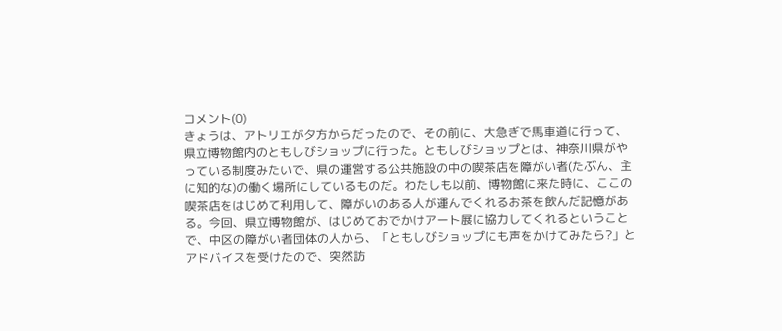コメント(0)
きょうは、アトリエが夕方からだったので、その前に、大急ぎで馬車道に行って、県立博物館内のともしびショップに行った。ともしびショップとは、神奈川県がやっている制度みたいで、県の運営する公共施設の中の喫茶店を障がい者(たぶん、主に知的な)の働く場所にしているものだ。わたしも以前、博物館に来た時に、ここの喫茶店をはじめて利用して、障がいのある人が運んでくれるお茶を飲んだ記憶がある。今回、県立博物館が、はじめておでかけアート展に協力してくれるということで、中区の障がい者団体の人から、「ともしびショップにも声をかけてみたら?」とアドバイスを受けたので、突然訪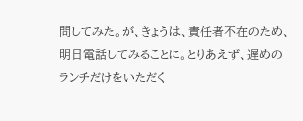問してみた。が、きょうは、責任者不在のため、明日電話してみることに。とりあえず、遅めのランチだけをいただく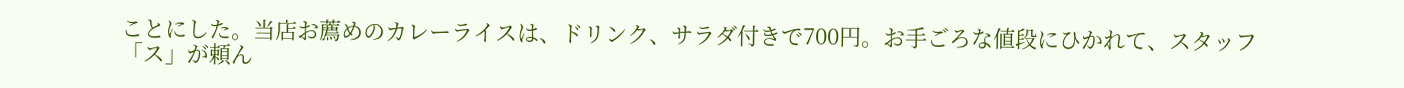ことにした。当店お薦めのカレーライスは、ドリンク、サラダ付きで700円。お手ごろな値段にひかれて、スタッフ「ス」が頼ん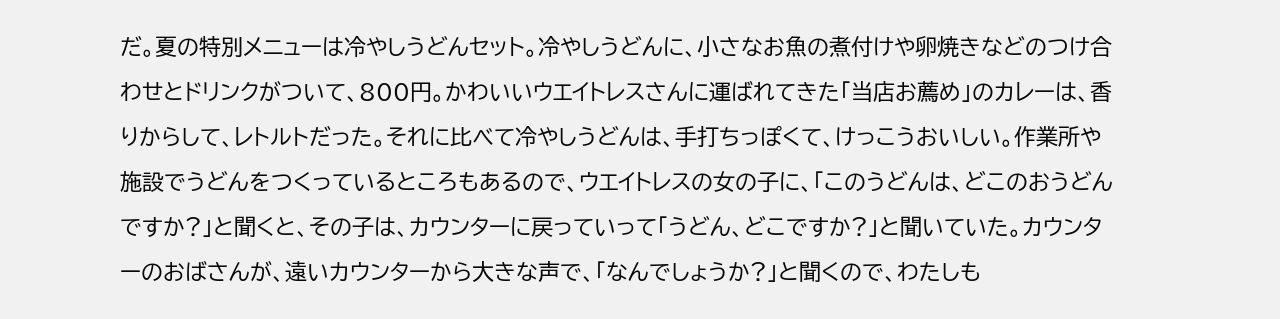だ。夏の特別メニューは冷やしうどんセット。冷やしうどんに、小さなお魚の煮付けや卵焼きなどのつけ合わせとドリンクがついて、800円。かわいいウエイトレスさんに運ばれてきた「当店お薦め」のカレーは、香りからして、レトルトだった。それに比べて冷やしうどんは、手打ちっぽくて、けっこうおいしい。作業所や施設でうどんをつくっているところもあるので、ウエイトレスの女の子に、「このうどんは、どこのおうどんですか?」と聞くと、その子は、カウンターに戻っていって「うどん、どこですか?」と聞いていた。カウンターのおばさんが、遠いカウンターから大きな声で、「なんでしょうか?」と聞くので、わたしも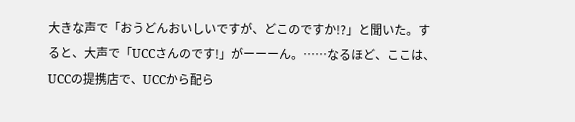大きな声で「おうどんおいしいですが、どこのですか!?」と聞いた。すると、大声で「UCCさんのです!」がーーーん。……なるほど、ここは、UCCの提携店で、UCCから配ら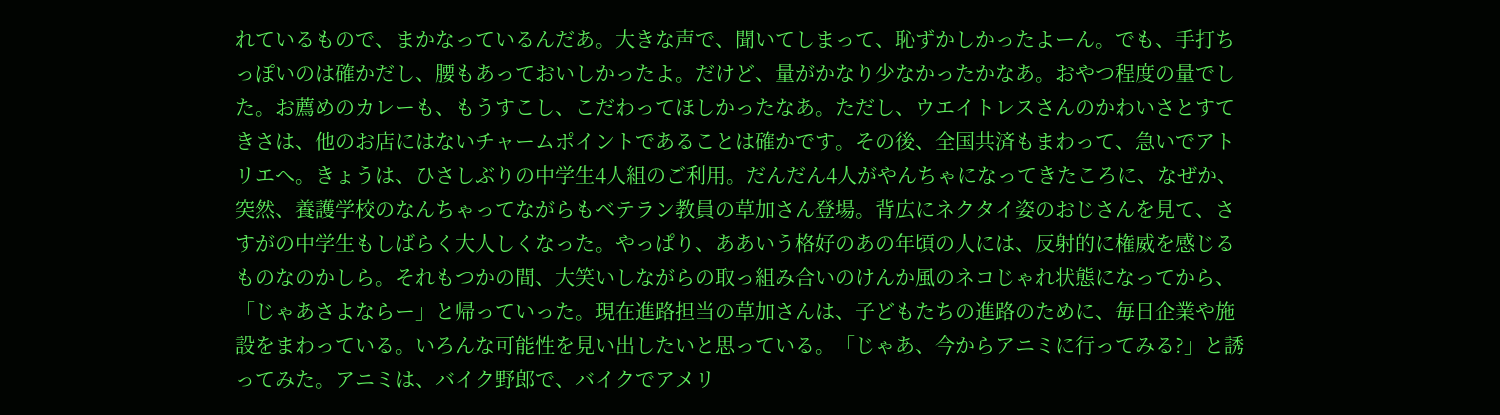れているもので、まかなっているんだあ。大きな声で、聞いてしまって、恥ずかしかったよーん。でも、手打ちっぽいのは確かだし、腰もあっておいしかったよ。だけど、量がかなり少なかったかなあ。おやつ程度の量でした。お薦めのカレーも、もうすこし、こだわってほしかったなあ。ただし、ウエイトレスさんのかわいさとすてきさは、他のお店にはないチャームポイントであることは確かです。その後、全国共済もまわって、急いでアトリエへ。きょうは、ひさしぶりの中学生4人組のご利用。だんだん4人がやんちゃになってきたころに、なぜか、突然、養護学校のなんちゃってながらもベテラン教員の草加さん登場。背広にネクタイ姿のおじさんを見て、さすがの中学生もしばらく大人しくなった。やっぱり、ああいう格好のあの年頃の人には、反射的に権威を感じるものなのかしら。それもつかの間、大笑いしながらの取っ組み合いのけんか風のネコじゃれ状態になってから、「じゃあさよならー」と帰っていった。現在進路担当の草加さんは、子どもたちの進路のために、毎日企業や施設をまわっている。いろんな可能性を見い出したいと思っている。「じゃあ、今からアニミに行ってみる?」と誘ってみた。アニミは、バイク野郎で、バイクでアメリ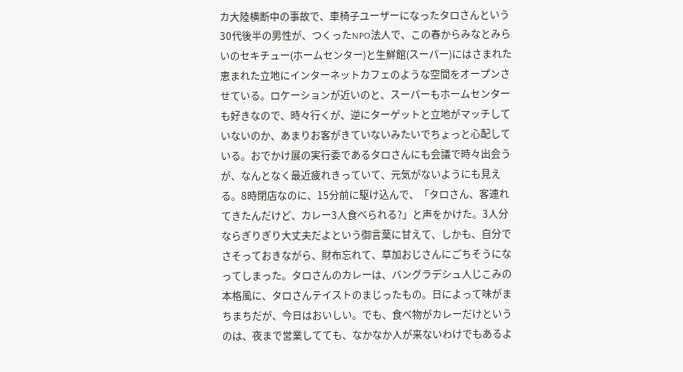カ大陸横断中の事故で、車椅子ユーザーになったタロさんという30代後半の男性が、つくったNPO法人で、この春からみなとみらいのセキチュー(ホームセンター)と生鮮館(スーパー)にはさまれた恵まれた立地にインターネットカフェのような空間をオープンさせている。ロケーションが近いのと、スーパーもホームセンターも好きなので、時々行くが、逆にターゲットと立地がマッチしていないのか、あまりお客がきていないみたいでちょっと心配している。おでかけ展の実行委であるタロさんにも会議で時々出会うが、なんとなく最近疲れきっていて、元気がないようにも見える。8時閉店なのに、15分前に駆け込んで、「タロさん、客連れてきたんだけど、カレー3人食べられる?」と声をかけた。3人分ならぎりぎり大丈夫だよという御言葉に甘えて、しかも、自分でさそっておきながら、財布忘れて、草加おじさんにごちそうになってしまった。タロさんのカレーは、バングラデシュ人じこみの本格風に、タロさんテイストのまじったもの。日によって味がまちまちだが、今日はおいしい。でも、食べ物がカレーだけというのは、夜まで営業してても、なかなか人が来ないわけでもあるよ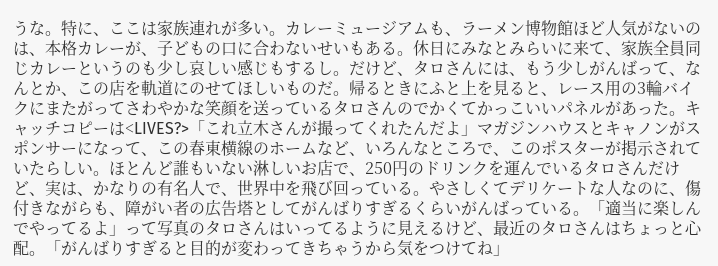うな。特に、ここは家族連れが多い。カレーミュージアムも、ラーメン博物館ほど人気がないのは、本格カレーが、子どもの口に合わないせいもある。休日にみなとみらいに来て、家族全員同じカレーというのも少し哀しい感じもするし。だけど、タロさんには、もう少しがんばって、なんとか、この店を軌道にのせてほしいものだ。帰るときにふと上を見ると、レース用の3輪バイクにまたがってさわやかな笑顔を送っているタロさんのでかくてかっこいいパネルがあった。キャッチコピーは<LIVES?>「これ立木さんが撮ってくれたんだよ」マガジンハウスとキャノンがスポンサーになって、この春東横線のホームなど、いろんなところで、このポスターが掲示されていたらしい。ほとんど誰もいない淋しいお店で、250円のドリンクを運んでいるタロさんだけど、実は、かなりの有名人で、世界中を飛び回っている。やさしくてデリケートな人なのに、傷付きながらも、障がい者の広告塔としてがんばりすぎるくらいがんばっている。「適当に楽しんでやってるよ」って写真のタロさんはいってるように見えるけど、最近のタロさんはちょっと心配。「がんばりすぎると目的が変わってきちゃうから気をつけてね」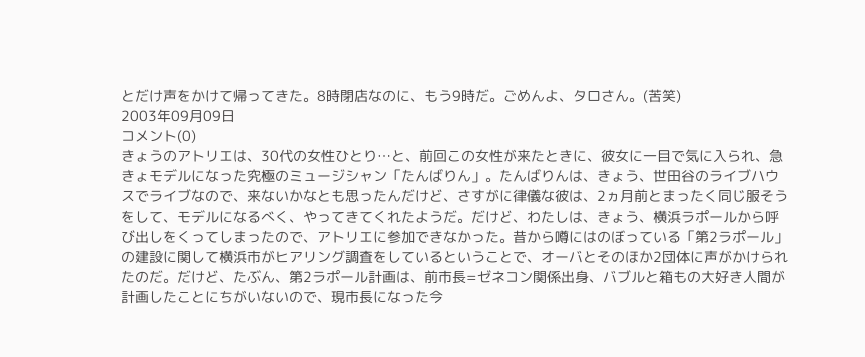とだけ声をかけて帰ってきた。8時閉店なのに、もう9時だ。ごめんよ、タロさん。(苦笑)
2003年09月09日
コメント(0)
きょうのアトリエは、30代の女性ひとり…と、前回この女性が来たときに、彼女に一目で気に入られ、急きょモデルになった究極のミュージシャン「たんばりん」。たんばりんは、きょう、世田谷のライブハウスでライブなので、来ないかなとも思ったんだけど、さすがに律儀な彼は、2ヵ月前とまったく同じ服そうをして、モデルになるべく、やってきてくれたようだ。だけど、わたしは、きょう、横浜ラポールから呼び出しをくってしまったので、アトリエに参加できなかった。昔から噂にはのぼっている「第2ラポール」の建設に関して横浜市がヒアリング調査をしているということで、オーバとそのほか2団体に声がかけられたのだ。だけど、たぶん、第2ラポール計画は、前市長=ゼネコン関係出身、バブルと箱もの大好き人間が計画したことにちがいないので、現市長になった今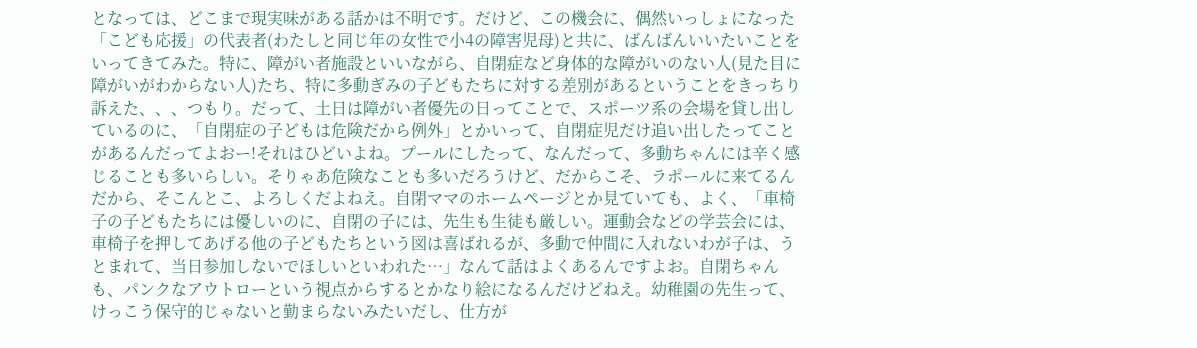となっては、どこまで現実味がある話かは不明です。だけど、この機会に、偶然いっしょになった「こども応援」の代表者(わたしと同じ年の女性で小4の障害児母)と共に、ばんばんいいたいことをいってきてみた。特に、障がい者施設といいながら、自閉症など身体的な障がいのない人(見た目に障がいがわからない人)たち、特に多動ぎみの子どもたちに対する差別があるということをきっちり訴えた、、、つもり。だって、土日は障がい者優先の日ってことで、スポーツ系の会場を貸し出しているのに、「自閉症の子どもは危険だから例外」とかいって、自閉症児だけ追い出したってことがあるんだってよおー!それはひどいよね。プールにしたって、なんだって、多動ちゃんには辛く感じることも多いらしい。そりゃあ危険なことも多いだろうけど、だからこそ、ラポールに来てるんだから、そこんとこ、よろしくだよねえ。自閉ママのホームページとか見ていても、よく、「車椅子の子どもたちには優しいのに、自閉の子には、先生も生徒も厳しい。運動会などの学芸会には、車椅子を押してあげる他の子どもたちという図は喜ばれるが、多動で仲間に入れないわが子は、うとまれて、当日参加しないでほしいといわれた…」なんて話はよくあるんですよお。自閉ちゃんも、パンクなアウトローという視点からするとかなり絵になるんだけどねえ。幼稚園の先生って、けっこう保守的じゃないと勤まらないみたいだし、仕方が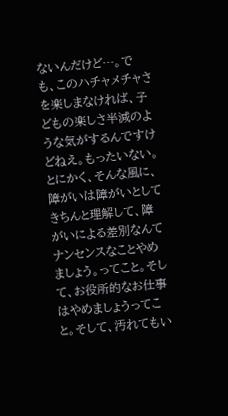ないんだけど…。でも、このハチャメチャさを楽しまなければ、子どもの楽しさ半減のような気がするんですけどねえ。もったいない。とにかく、そんな風に、障がいは障がいとしてきちんと理解して、障がいによる差別なんてナンセンスなことやめましょう。ってこと。そして、お役所的なお仕事はやめましょうってこと。そして、汚れてもい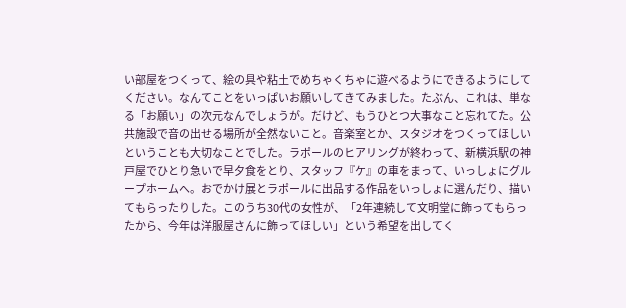い部屋をつくって、絵の具や粘土でめちゃくちゃに遊べるようにできるようにしてください。なんてことをいっぱいお願いしてきてみました。たぶん、これは、単なる「お願い」の次元なんでしょうが。だけど、もうひとつ大事なこと忘れてた。公共施設で音の出せる場所が全然ないこと。音楽室とか、スタジオをつくってほしいということも大切なことでした。ラポールのヒアリングが終わって、新横浜駅の神戸屋でひとり急いで早夕食をとり、スタッフ『ケ』の車をまって、いっしょにグループホームへ。おでかけ展とラポールに出品する作品をいっしょに選んだり、描いてもらったりした。このうち30代の女性が、「2年連続して文明堂に飾ってもらったから、今年は洋服屋さんに飾ってほしい」という希望を出してく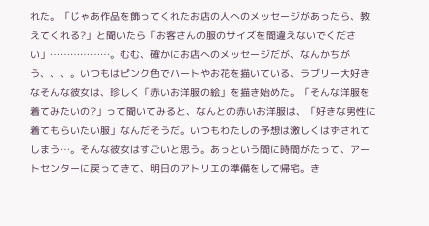れた。「じゃあ作品を飾ってくれたお店の人へのメッセージがあったら、教えてくれる?」と聞いたら「お客さんの服のサイズを間違えないでください」………………。むむ、確かにお店へのメッセージだが、なんかちがう、、、。いつもはピンク色でハートやお花を描いている、ラブリー大好きなそんな彼女は、珍しく「赤いお洋服の絵」を描き始めた。「そんな洋服を着てみたいの?」って聞いてみると、なんとの赤いお洋服は、「好きな男性に着てもらいたい服」なんだそうだ。いつもわたしの予想は激しくはずされてしまう…。そんな彼女はすごいと思う。あっという間に時間がたって、アートセンターに戻ってきて、明日のアトリエの準備をして帰宅。き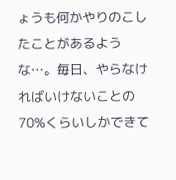ょうも何かやりのこしたことがあるような…。毎日、やらなければいけないことの70%くらいしかできて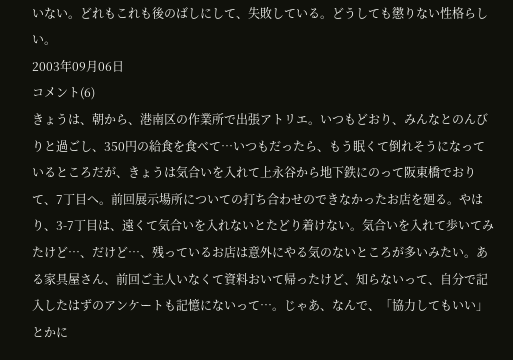いない。どれもこれも後のばしにして、失敗している。どうしても懲りない性格らしい。
2003年09月06日
コメント(6)
きょうは、朝から、港南区の作業所で出張アトリエ。いつもどおり、みんなとのんびりと過ごし、350円の給食を食べて…いつもだったら、もう眠くて倒れそうになっているところだが、きょうは気合いを入れて上永谷から地下鉄にのって阪東橋でおりて、7丁目へ。前回展示場所についての打ち合わせのできなかったお店を廻る。やはり、3-7丁目は、遠くて気合いを入れないとたどり着けない。気合いを入れて歩いてみたけど…、だけど…、残っているお店は意外にやる気のないところが多いみたい。ある家具屋さん、前回ご主人いなくて資料おいて帰ったけど、知らないって、自分で記入したはずのアンケートも記憶にないって…。じゃあ、なんで、「協力してもいい」とかに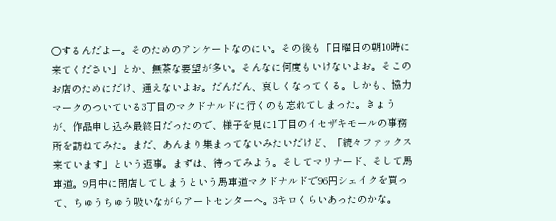○するんだよー。そのためのアンケートなのにい。その後も「日曜日の朝10時に来てください」とか、無茶な要望が多い。そんなに何度もいけないよお。そこのお店のためにだけ、通えないよお。だんだん、哀しくなってくる。しかも、協力マークのついている3丁目のマクドナルドに行くのも忘れてしまった。きょうが、作品申し込み最終日だったので、様子を見に1丁目のイセザキモールの事務所を訪ねてみた。まだ、あんまり集まってないみたいだけど、「続々ファックス来ています」という返事。まずは、待ってみよう。そしてマリナード、そして馬車道。9月中に閉店してしまうという馬車道マクドナルドで96円シェイクを買って、ちゅうちゅう吸いながらアートセンターへ。3キロくらいあったのかな。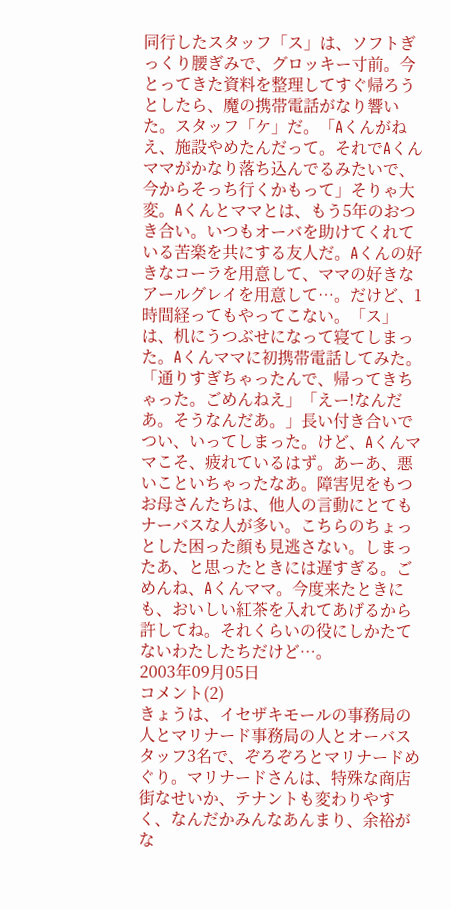同行したスタッフ「ス」は、ソフトぎっくり腰ぎみで、グロッキー寸前。今とってきた資料を整理してすぐ帰ろうとしたら、魔の携帯電話がなり響いた。スタッフ「ケ」だ。「Aくんがねえ、施設やめたんだって。それでAくんママがかなり落ち込んでるみたいで、今からそっち行くかもって」そりゃ大変。Aくんとママとは、もう5年のおつき合い。いつもオーバを助けてくれている苦楽を共にする友人だ。Aくんの好きなコーラを用意して、ママの好きなアールグレイを用意して…。だけど、1時間経ってもやってこない。「ス」は、机にうつぶせになって寝てしまった。Aくんママに初携帯電話してみた。「通りすぎちゃったんで、帰ってきちゃった。ごめんねえ」「えー!なんだあ。そうなんだあ。」長い付き合いでつい、いってしまった。けど、Aくんママこそ、疲れているはず。あーあ、悪いこといちゃったなあ。障害児をもつお母さんたちは、他人の言動にとてもナーバスな人が多い。こちらのちょっとした困った顔も見逃さない。しまったあ、と思ったときには遅すぎる。ごめんね、Aくんママ。今度来たときにも、おいしい紅茶を入れてあげるから許してね。それくらいの役にしかたてないわたしたちだけど…。
2003年09月05日
コメント(2)
きょうは、イセザキモールの事務局の人とマリナード事務局の人とオーバスタッフ3名で、ぞろぞろとマリナードめぐり。マリナードさんは、特殊な商店街なせいか、テナントも変わりやすく、なんだかみんなあんまり、余裕がな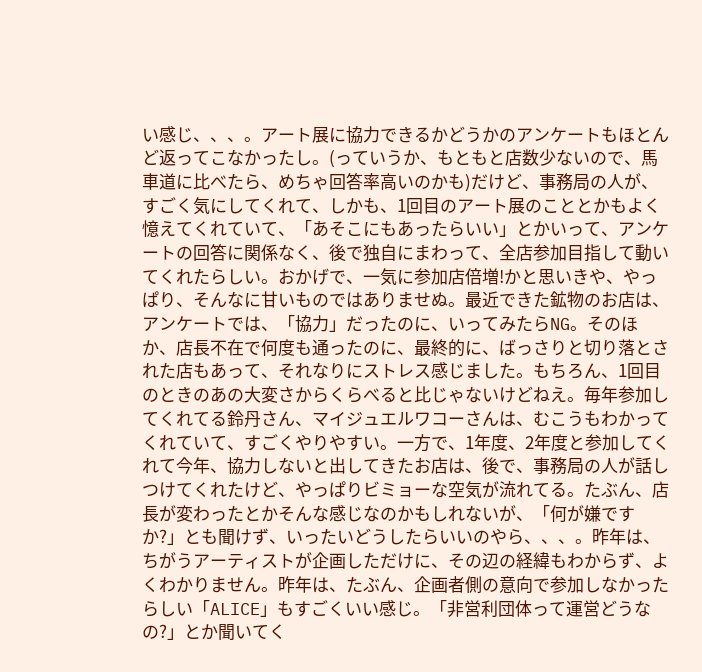い感じ、、、。アート展に協力できるかどうかのアンケートもほとんど返ってこなかったし。(っていうか、もともと店数少ないので、馬車道に比べたら、めちゃ回答率高いのかも)だけど、事務局の人が、すごく気にしてくれて、しかも、1回目のアート展のこととかもよく憶えてくれていて、「あそこにもあったらいい」とかいって、アンケートの回答に関係なく、後で独自にまわって、全店参加目指して動いてくれたらしい。おかげで、一気に参加店倍増!かと思いきや、やっぱり、そんなに甘いものではありませぬ。最近できた鉱物のお店は、アンケートでは、「協力」だったのに、いってみたらNG。そのほか、店長不在で何度も通ったのに、最終的に、ばっさりと切り落とされた店もあって、それなりにストレス感じました。もちろん、1回目のときのあの大変さからくらべると比じゃないけどねえ。毎年参加してくれてる鈴丹さん、マイジュエルワコーさんは、むこうもわかってくれていて、すごくやりやすい。一方で、1年度、2年度と参加してくれて今年、協力しないと出してきたお店は、後で、事務局の人が話しつけてくれたけど、やっぱりビミョーな空気が流れてる。たぶん、店長が変わったとかそんな感じなのかもしれないが、「何が嫌ですか?」とも聞けず、いったいどうしたらいいのやら、、、。昨年は、ちがうアーティストが企画しただけに、その辺の経緯もわからず、よくわかりません。昨年は、たぶん、企画者側の意向で参加しなかったらしい「ALICE」もすごくいい感じ。「非営利団体って運営どうなの?」とか聞いてく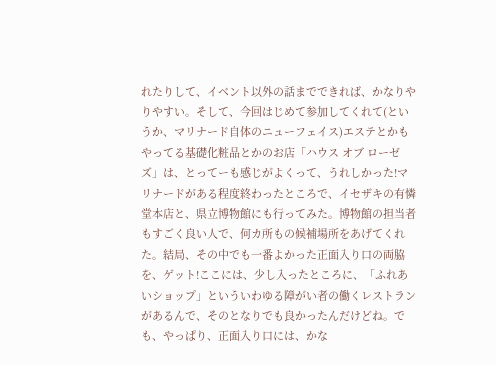れたりして、イベント以外の話までできれば、かなりやりやすい。そして、今回はじめて参加してくれて(というか、マリナード自体のニューフェイス)エステとかもやってる基礎化粧品とかのお店「ハウス オブ ローゼズ」は、とってーも感じがよくって、うれしかった!マリナードがある程度終わったところで、イセザキの有憐堂本店と、県立博物館にも行ってみた。博物館の担当者もすごく良い人で、何カ所もの候補場所をあげてくれた。結局、その中でも一番よかった正面入り口の両脇を、ゲット!ここには、少し入ったところに、「ふれあいショップ」といういわゆる障がい者の働くレストランがあるんで、そのとなりでも良かったんだけどね。でも、やっぱり、正面入り口には、かな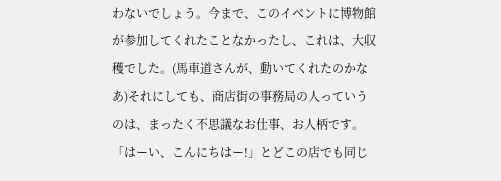わないでしょう。今まで、このイベントに博物館が参加してくれたことなかったし、これは、大収穫でした。(馬車道さんが、動いてくれたのかなあ)それにしても、商店街の事務局の人っていうのは、まったく不思議なお仕事、お人柄です。「はーい、こんにちはー!」とどこの店でも同じ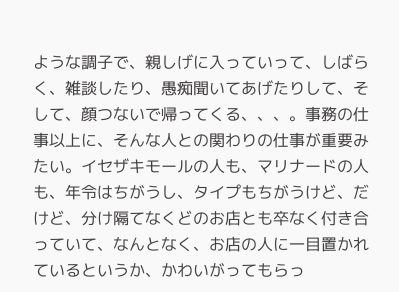ような調子で、親しげに入っていって、しばらく、雑談したり、愚痴聞いてあげたりして、そして、顔つないで帰ってくる、、、。事務の仕事以上に、そんな人との関わりの仕事が重要みたい。イセザキモールの人も、マリナードの人も、年令はちがうし、タイプもちがうけど、だけど、分け隔てなくどのお店とも卒なく付き合っていて、なんとなく、お店の人に一目置かれているというか、かわいがってもらっ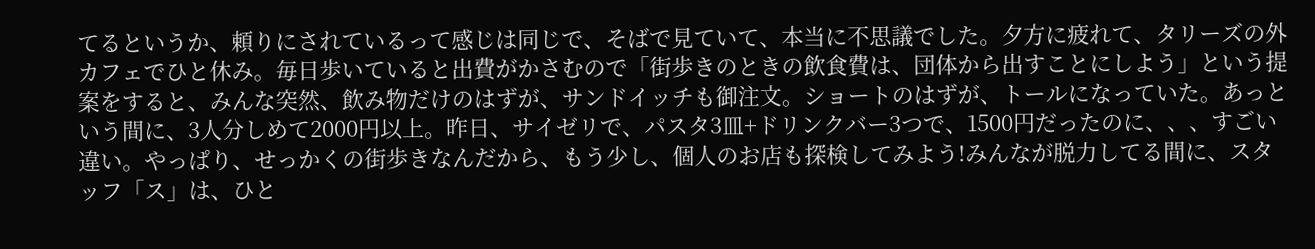てるというか、頼りにされているって感じは同じで、そばで見ていて、本当に不思議でした。夕方に疲れて、タリーズの外カフェでひと休み。毎日歩いていると出費がかさむので「街歩きのときの飲食費は、団体から出すことにしよう」という提案をすると、みんな突然、飲み物だけのはずが、サンドイッチも御注文。ショートのはずが、トールになっていた。あっという間に、3人分しめて2000円以上。昨日、サイゼリで、パスタ3皿+ドリンクバー3つで、1500円だったのに、、、すごい違い。やっぱり、せっかくの街歩きなんだから、もう少し、個人のお店も探検してみよう!みんなが脱力してる間に、スタッフ「ス」は、ひと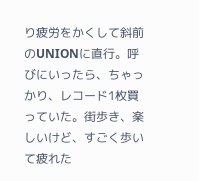り疲労をかくして斜前のUNIONに直行。呼びにいったら、ちゃっかり、レコード1枚買っていた。街歩き、楽しいけど、すごく歩いて疲れた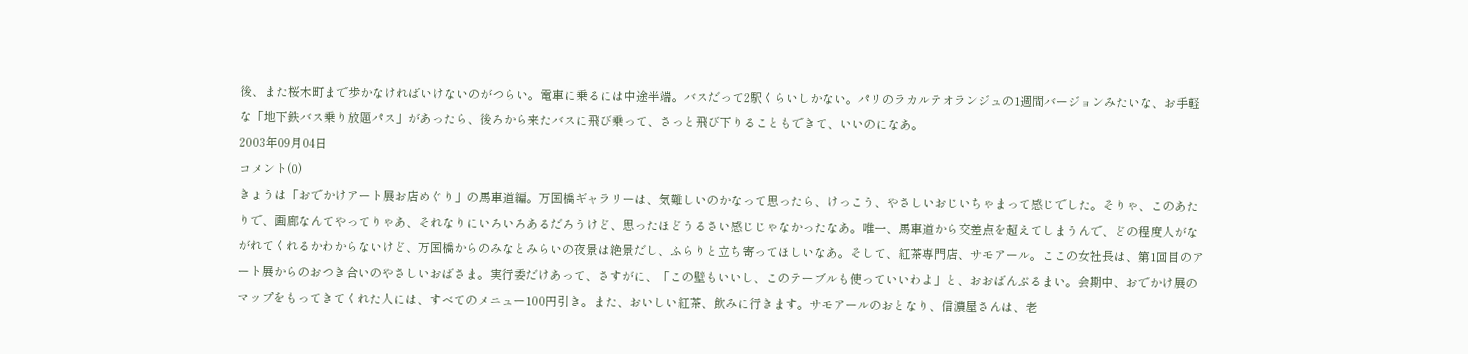後、また桜木町まで歩かなければいけないのがつらい。電車に乗るには中途半端。バスだって2駅くらいしかない。パリのラカルテオランジュの1週間バージョンみたいな、お手軽な「地下鉄バス乗り放題パス」があったら、後ろから来たバスに飛び乗って、さっと飛び下りることもできて、いいのになあ。
2003年09月04日
コメント(0)
きょうは「おでかけアート展お店めぐり」の馬車道編。万国橋ギャラリーは、気難しいのかなって思ったら、けっこう、やさしいおじいちゃまって感じでした。そりゃ、このあたりで、画廊なんてやってりゃあ、それなりにいろいろあるだろうけど、思ったほどうるさい感じじゃなかったなあ。唯一、馬車道から交差点を超えてしまうんで、どの程度人がながれてくれるかわからないけど、万国橋からのみなとみらいの夜景は絶景だし、ふらりと立ち寄ってほしいなあ。そして、紅茶専門店、サモアール。ここの女社長は、第1回目のアート展からのおつき合いのやさしいおばさま。実行委だけあって、さすがに、「この壁もいいし、このテーブルも使っていいわよ」と、おおばんぶるまい。会期中、おでかけ展のマップをもってきてくれた人には、すべてのメニュー100円引き。また、おいしい紅茶、飲みに行きます。サモアールのおとなり、信濃屋さんは、老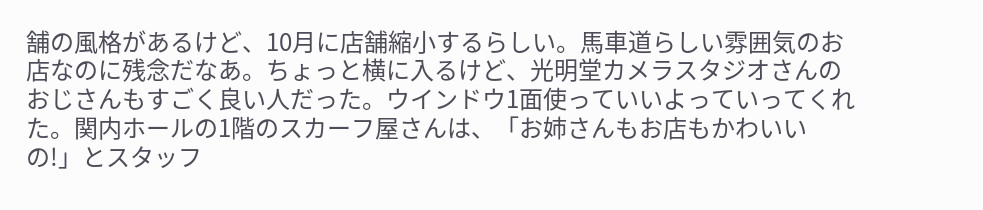舗の風格があるけど、10月に店舗縮小するらしい。馬車道らしい雰囲気のお店なのに残念だなあ。ちょっと横に入るけど、光明堂カメラスタジオさんのおじさんもすごく良い人だった。ウインドウ1面使っていいよっていってくれた。関内ホールの1階のスカーフ屋さんは、「お姉さんもお店もかわいいの!」とスタッフ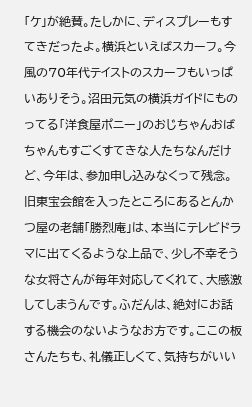「ケ」が絶賛。たしかに、ディスプレーもすてきだったよ。横浜といえばスカーフ。今風の70年代テイストのスカーフもいっぱいありそう。沼田元気の横浜ガイドにものってる「洋食屋ポニー」のおじちゃんおばちゃんもすごくすてきな人たちなんだけど、今年は、参加申し込みなくって残念。旧東宝会館を入ったところにあるとんかつ屋の老舗「勝烈庵」は、本当にテレビドラマに出てくるような上品で、少し不幸そうな女将さんが毎年対応してくれて、大感激してしまうんです。ふだんは、絶対にお話する機会のないようなお方です。ここの板さんたちも、礼儀正しくて、気持ちがいい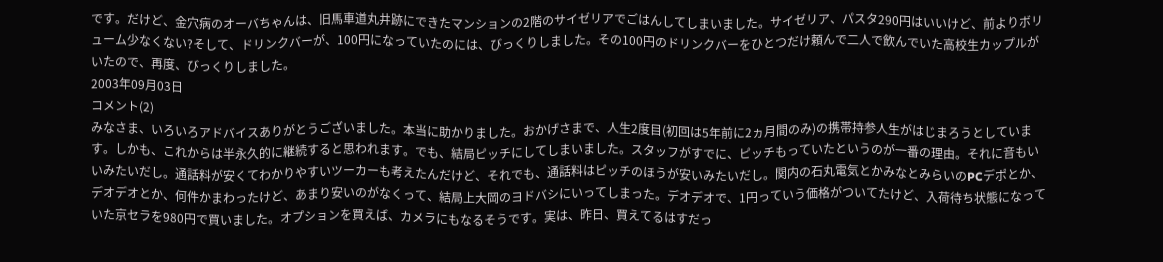です。だけど、金穴病のオーバちゃんは、旧馬車道丸井跡にできたマンションの2階のサイゼリアでごはんしてしまいました。サイゼリア、パスタ290円はいいけど、前よりボリューム少なくない?そして、ドリンクバーが、100円になっていたのには、びっくりしました。その100円のドリンクバーをひとつだけ頼んで二人で飲んでいた高校生カップルがいたので、再度、びっくりしました。
2003年09月03日
コメント(2)
みなさま、いろいろアドバイスありがとうございました。本当に助かりました。おかげさまで、人生2度目(初回は5年前に2ヵ月間のみ)の携帯持参人生がはじまろうとしています。しかも、これからは半永久的に継続すると思われます。でも、結局ピッチにしてしまいました。スタッフがすでに、ピッチもっていたというのが一番の理由。それに音もいいみたいだし。通話料が安くてわかりやすいツーカーも考えたんだけど、それでも、通話料はピッチのほうが安いみたいだし。関内の石丸電気とかみなとみらいのPCデポとか、デオデオとか、何件かまわったけど、あまり安いのがなくって、結局上大岡のヨドバシにいってしまった。デオデオで、1円っていう価格がついてたけど、入荷待ち状態になっていた京セラを980円で買いました。オプションを買えば、カメラにもなるそうです。実は、昨日、買えてるはすだっ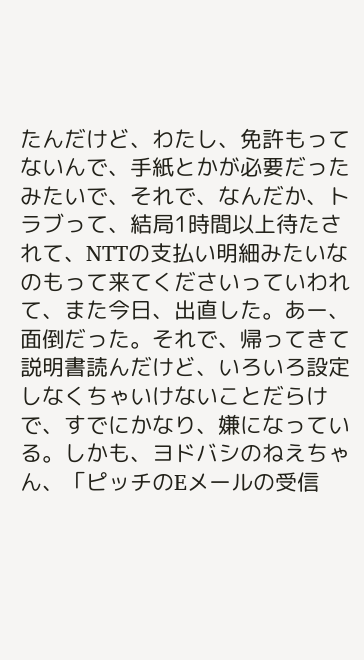たんだけど、わたし、免許もってないんで、手紙とかが必要だったみたいで、それで、なんだか、トラブって、結局1時間以上待たされて、NTTの支払い明細みたいなのもって来てくださいっていわれて、また今日、出直した。あー、面倒だった。それで、帰ってきて説明書読んだけど、いろいろ設定しなくちゃいけないことだらけで、すでにかなり、嫌になっている。しかも、ヨドバシのねえちゃん、「ピッチのEメールの受信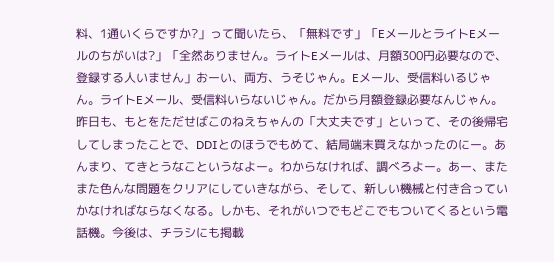料、1通いくらですか?」って聞いたら、「無料です」「EメールとライトEメールのちがいは?」「全然ありません。ライトEメールは、月額300円必要なので、登録する人いません」おーい、両方、うそじゃん。Eメール、受信料いるじゃん。ライトEメール、受信料いらないじゃん。だから月額登録必要なんじゃん。昨日も、もとをただせばこのねえちゃんの「大丈夫です」といって、その後帰宅してしまったことで、DDIとのほうでもめて、結局端末買えなかったのにー。あんまり、てきとうなこというなよー。わからなければ、調べろよー。あー、またまた色んな問題をクリアにしていきながら、そして、新しい機械と付き合っていかなければならなくなる。しかも、それがいつでもどこでもついてくるという電話機。今後は、チラシにも掲載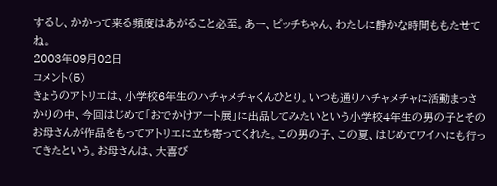するし、かかって来る頻度はあがること必至。あー、ピッチちゃん、わたしに静かな時間ももたせてね。
2003年09月02日
コメント(5)
きょうのアトリエは、小学校6年生のハチャメチャくんひとり。いつも通りハチャメチャに活動まっさかりの中、今回はじめて「おでかけアート展」に出品してみたいという小学校4年生の男の子とそのお母さんが作品をもってアトリエに立ち寄ってくれた。この男の子、この夏、はじめてワイハにも行ってきたという。お母さんは、大喜び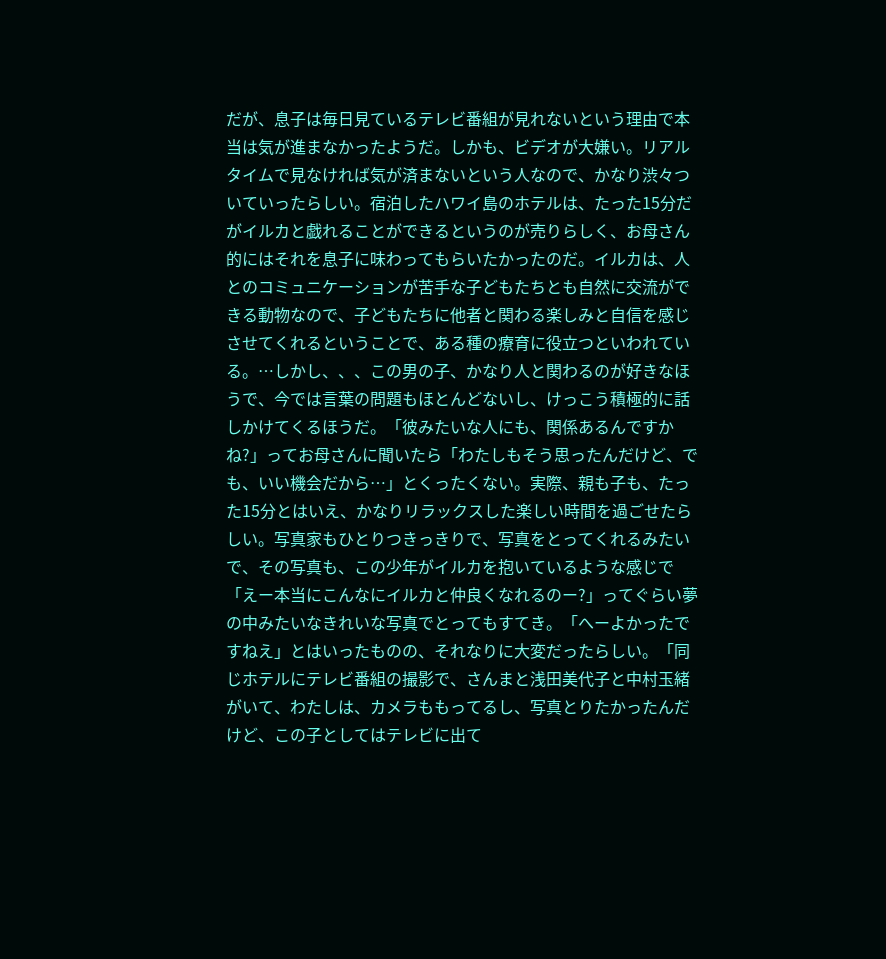だが、息子は毎日見ているテレビ番組が見れないという理由で本当は気が進まなかったようだ。しかも、ビデオが大嫌い。リアルタイムで見なければ気が済まないという人なので、かなり渋々ついていったらしい。宿泊したハワイ島のホテルは、たった15分だがイルカと戯れることができるというのが売りらしく、お母さん的にはそれを息子に味わってもらいたかったのだ。イルカは、人とのコミュニケーションが苦手な子どもたちとも自然に交流ができる動物なので、子どもたちに他者と関わる楽しみと自信を感じさせてくれるということで、ある種の療育に役立つといわれている。…しかし、、、この男の子、かなり人と関わるのが好きなほうで、今では言葉の問題もほとんどないし、けっこう積極的に話しかけてくるほうだ。「彼みたいな人にも、関係あるんですかね?」ってお母さんに聞いたら「わたしもそう思ったんだけど、でも、いい機会だから…」とくったくない。実際、親も子も、たった15分とはいえ、かなりリラックスした楽しい時間を過ごせたらしい。写真家もひとりつきっきりで、写真をとってくれるみたいで、その写真も、この少年がイルカを抱いているような感じで「えー本当にこんなにイルカと仲良くなれるのー?」ってぐらい夢の中みたいなきれいな写真でとってもすてき。「へーよかったですねえ」とはいったものの、それなりに大変だったらしい。「同じホテルにテレビ番組の撮影で、さんまと浅田美代子と中村玉緒がいて、わたしは、カメラももってるし、写真とりたかったんだけど、この子としてはテレビに出て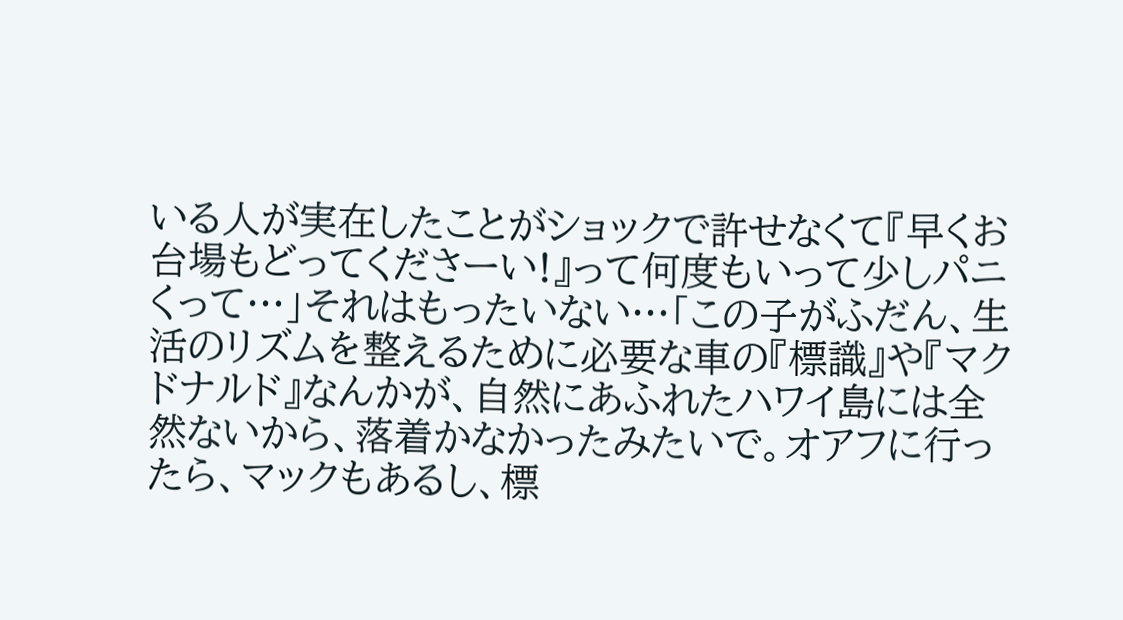いる人が実在したことがショックで許せなくて『早くお台場もどってくださーい!』って何度もいって少しパニくって…」それはもったいない…「この子がふだん、生活のリズムを整えるために必要な車の『標識』や『マクドナルド』なんかが、自然にあふれたハワイ島には全然ないから、落着かなかったみたいで。オアフに行ったら、マックもあるし、標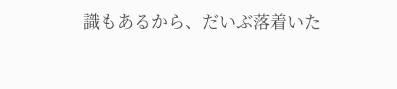識もあるから、だいぶ落着いた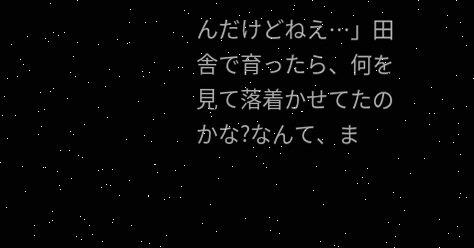んだけどねえ…」田舎で育ったら、何を見て落着かせてたのかな?なんて、ま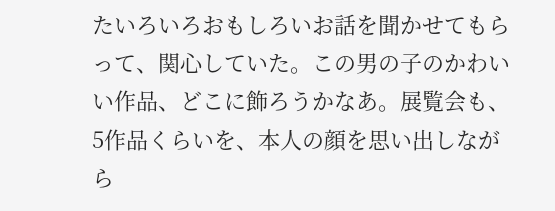たいろいろおもしろいお話を聞かせてもらって、関心していた。この男の子のかわいい作品、どこに飾ろうかなあ。展覧会も、5作品くらいを、本人の顔を思い出しながら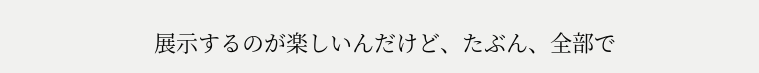展示するのが楽しいんだけど、たぶん、全部で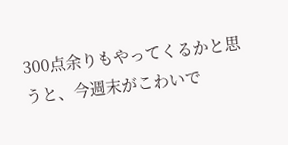300点余りもやってくるかと思うと、今週末がこわいで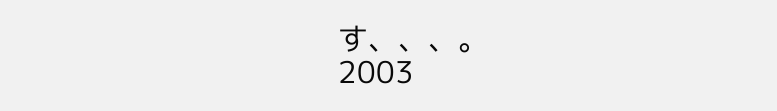す、、、。
2003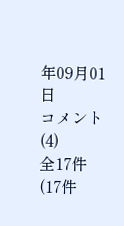年09月01日
コメント(4)
全17件 (17件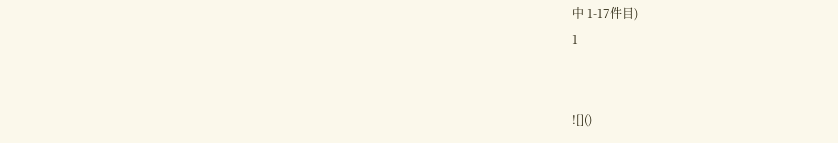中 1-17件目)
1


![]()